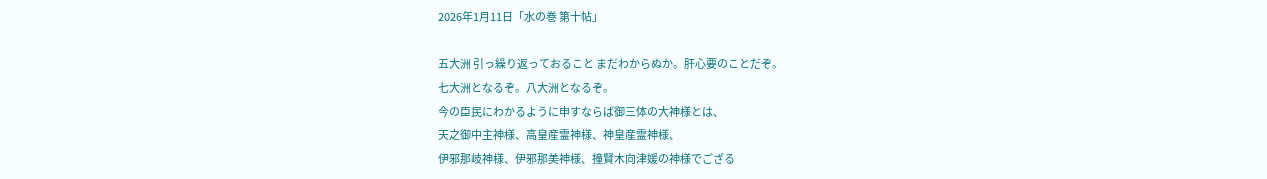2026年1月11日「水の巻 第十帖」

五大洲 引っ繰り返っておること まだわからぬか。肝心要のことだぞ。
七大洲となるぞ。八大洲となるぞ。
今の臣民にわかるように申すならば御三体の大神様とは、
天之御中主神様、高皇産霊神様、神皇産霊神様、
伊邪那岐神様、伊邪那美神様、撞賢木向津媛の神様でござる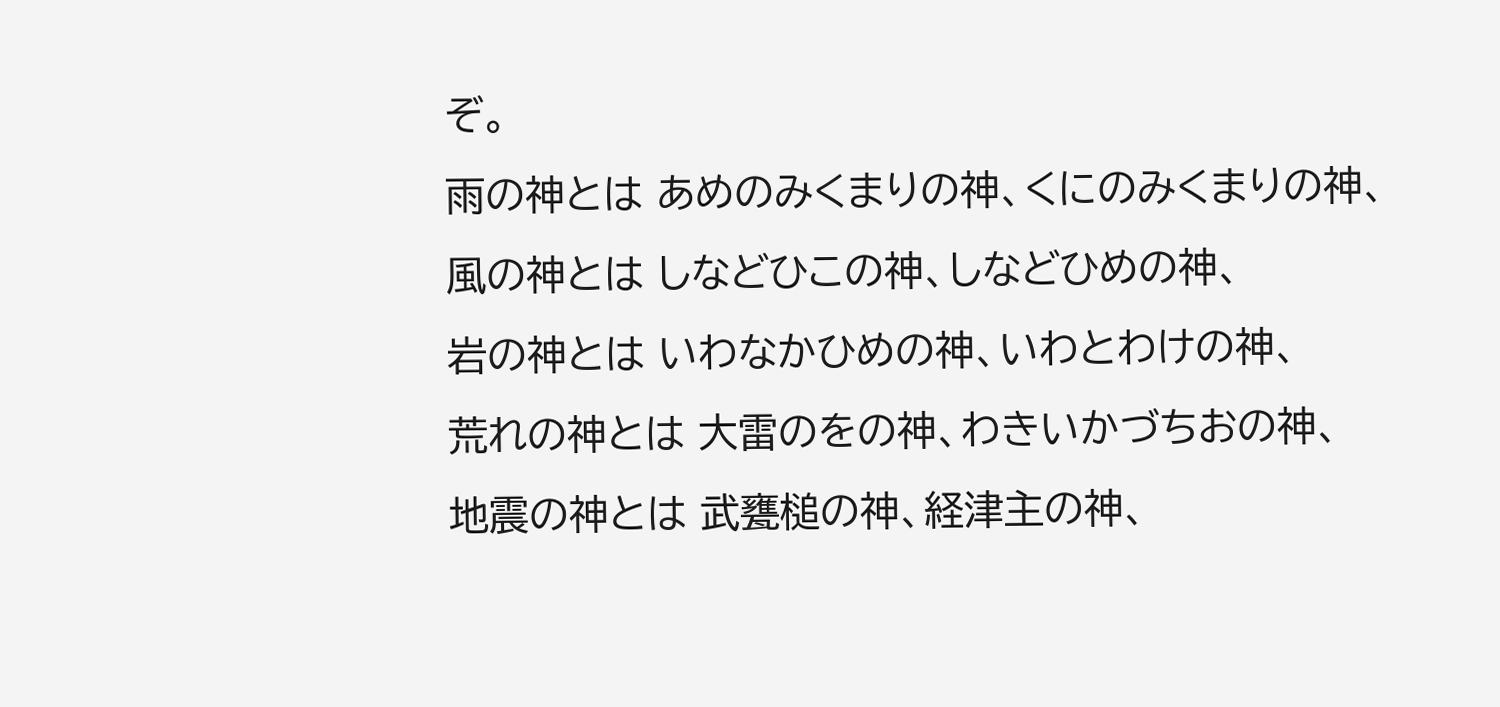ぞ。
雨の神とは あめのみくまりの神、くにのみくまりの神、
風の神とは しなどひこの神、しなどひめの神、
岩の神とは いわなかひめの神、いわとわけの神、
荒れの神とは 大雷のをの神、わきいかづちおの神、
地震の神とは 武甕槌の神、経津主の神、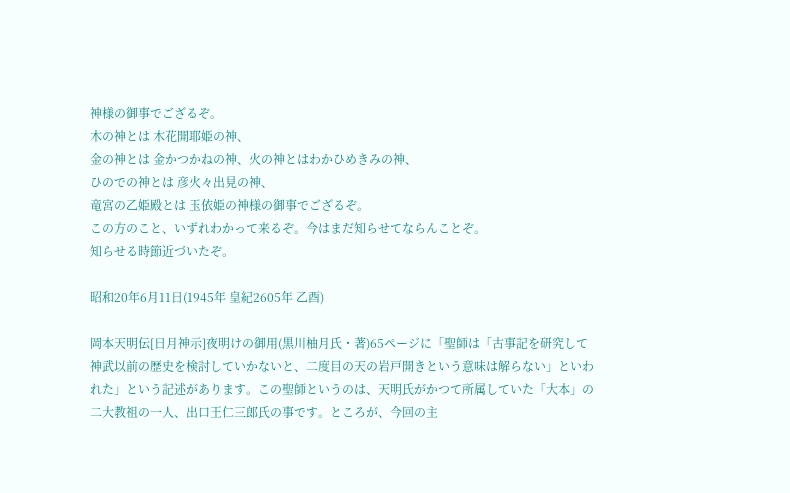神様の御事でござるぞ。
木の神とは 木花開耶姫の神、
金の神とは 金かつかねの神、火の神とはわかひめきみの神、
ひのでの神とは 彦火々出見の神、
竜宮の乙姫殿とは 玉依姫の神様の御事でござるぞ。
この方のこと、いずれわかって来るぞ。今はまだ知らせてならんことぞ。
知らせる時節近づいたぞ。

昭和20年6月11日(1945年 皇紀2605年 乙酉)

岡本天明伝[日月神示]夜明けの御用(黒川柚月氏・著)65ページに「聖師は「古事記を研究して神武以前の歴史を検討していかないと、二度目の天の岩戸開きという意味は解らない」といわれた」という記述があります。この聖師というのは、天明氏がかつて所属していた「大本」の二大教祖の一人、出口王仁三郎氏の事です。ところが、今回の主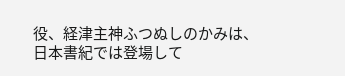役、経津主神ふつぬしのかみは、日本書紀では登場して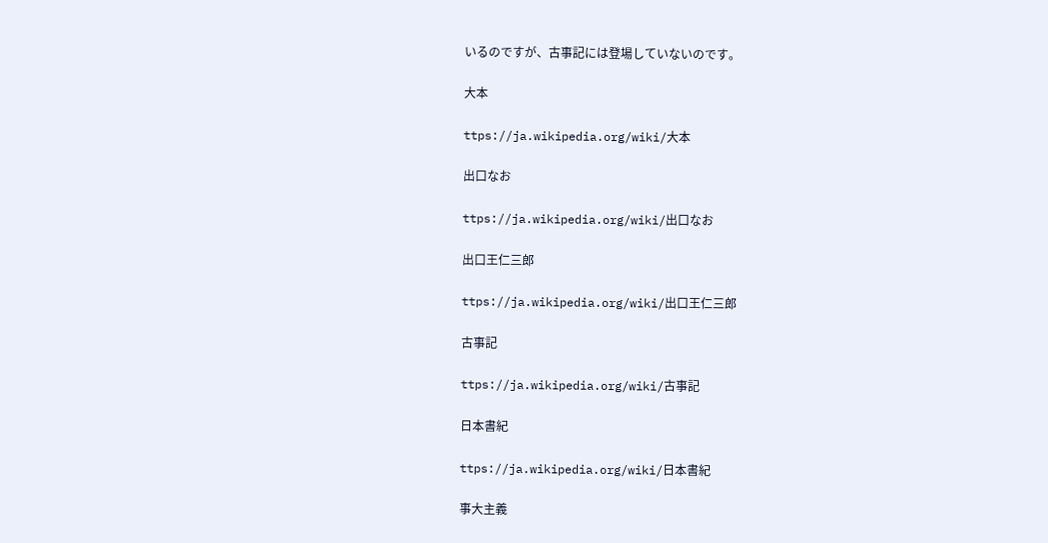いるのですが、古事記には登場していないのです。

大本

ttps://ja.wikipedia.org/wiki/大本

出口なお

ttps://ja.wikipedia.org/wiki/出口なお

出口王仁三郎

ttps://ja.wikipedia.org/wiki/出口王仁三郎

古事記

ttps://ja.wikipedia.org/wiki/古事記

日本書紀

ttps://ja.wikipedia.org/wiki/日本書紀

事大主義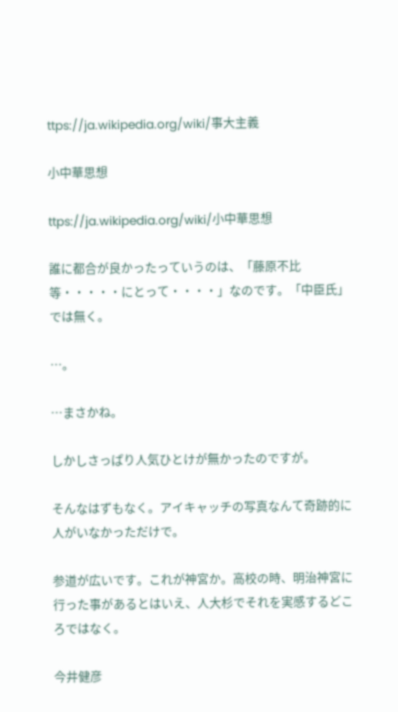ttps://ja.wikipedia.org/wiki/事大主義

小中華思想

ttps://ja.wikipedia.org/wiki/小中華思想

誰に都合が良かったっていうのは、「藤原不比等・・・・・にとって・・・・」なのです。「中臣氏」では無く。

…。

…まさかね。

しかしさっぱり人気ひとけが無かったのですが。

そんなはずもなく。アイキャッチの写真なんて奇跡的に人がいなかっただけで。

参道が広いです。これが神宮か。高校の時、明治神宮に行った事があるとはいえ、人大杉でそれを実感するどころではなく。

今井健彦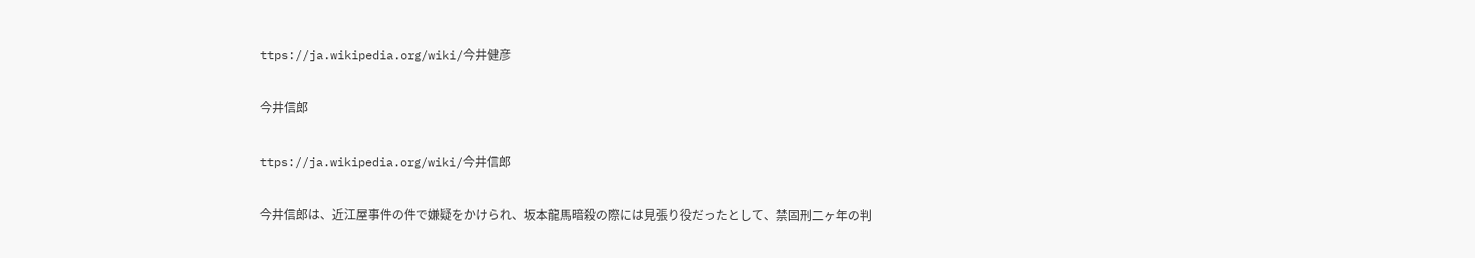ttps://ja.wikipedia.org/wiki/今井健彦

今井信郎

ttps://ja.wikipedia.org/wiki/今井信郎

今井信郎は、近江屋事件の件で嫌疑をかけられ、坂本龍馬暗殺の際には見張り役だったとして、禁固刑二ヶ年の判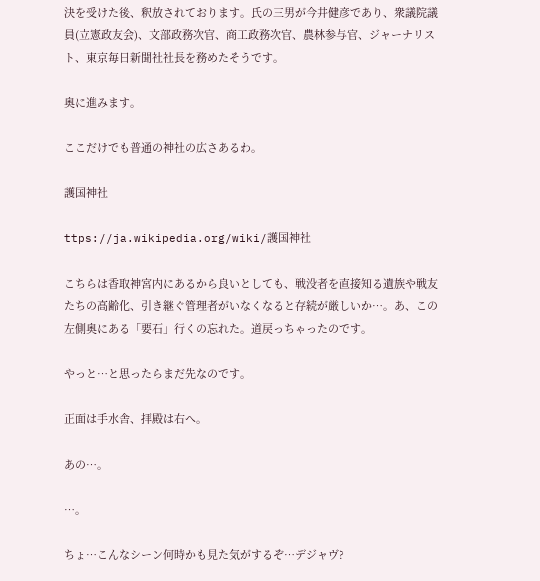決を受けた後、釈放されております。氏の三男が今井健彦であり、衆議院議員(立憲政友会)、文部政務次官、商工政務次官、農林参与官、ジャーナリスト、東京毎日新聞社社長を務めたそうです。

奥に進みます。

ここだけでも普通の神社の広さあるわ。

護国神社

ttps://ja.wikipedia.org/wiki/護国神社

こちらは香取神宮内にあるから良いとしても、戦没者を直接知る遺族や戦友たちの高齢化、引き継ぐ管理者がいなくなると存続が厳しいか…。あ、この左側奥にある「要石」行くの忘れた。道戻っちゃったのです。

やっと…と思ったらまだ先なのです。

正面は手水舎、拝殿は右へ。

あの…。

…。

ちょ…こんなシーン何時かも見た気がするぞ…デジャヴ?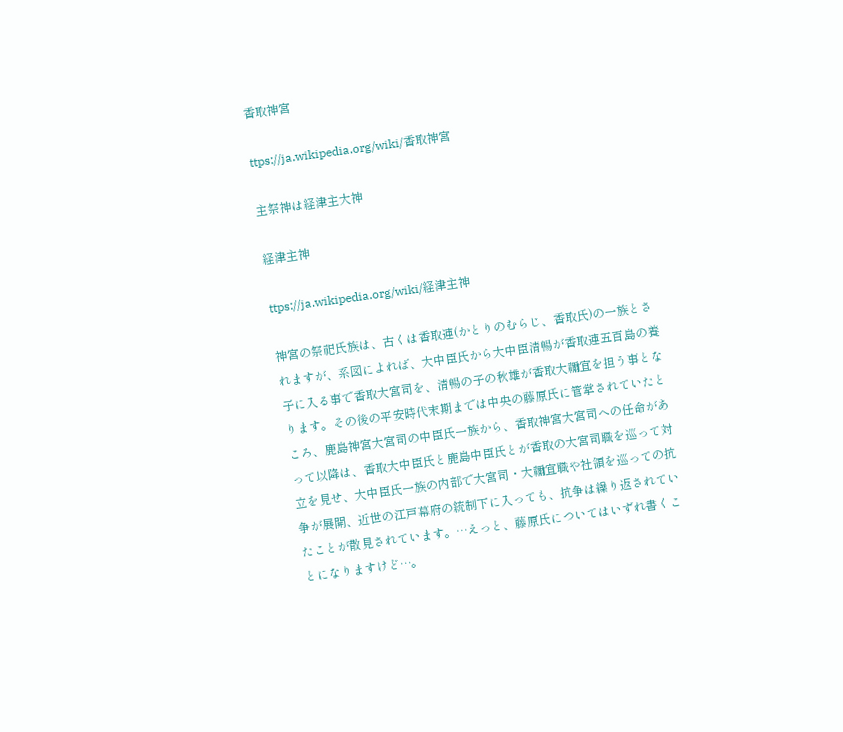香取神宮

ttps://ja.wikipedia.org/wiki/香取神宮

主祭神は経津主大神

経津主神

ttps://ja.wikipedia.org/wiki/経津主神

神宮の祭祀氏族は、古くは香取連(かとりのむらじ、香取氏)の一族とされますが、系図によれば、大中臣氏から大中臣清暢が香取連五百島の養子に入る事で香取大宮司を、清暢の子の秋雄が香取大禰宜を担う事となります。その後の平安時代末期までは中央の藤原氏に管掌されていたところ、鹿島神宮大宮司の中臣氏一族から、香取神宮大宮司への任命があって以降は、香取大中臣氏と鹿島中臣氏とが香取の大宮司職を巡って対立を見せ、大中臣氏一族の内部で大宮司・大禰宜職や社領を巡っての抗争が展開、近世の江戸幕府の統制下に入っても、抗争は繰り返されていたことが散見されています。…えっと、藤原氏についてはいずれ書くことになりますけど…。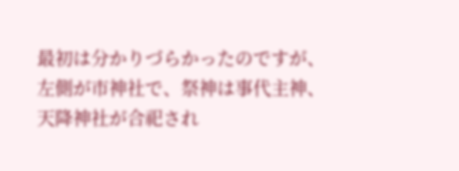最初は分かりづらかったのですが、左側が市神社で、祭神は事代主神、天降神社が合祀され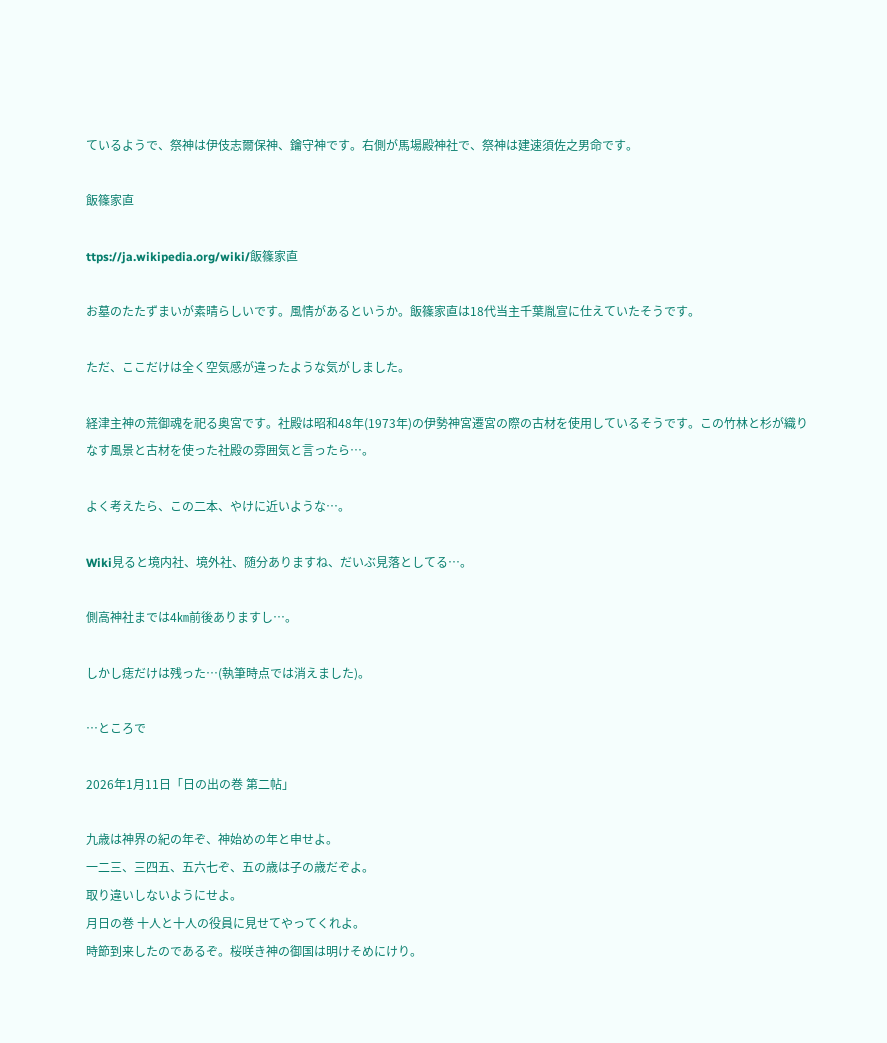ているようで、祭神は伊伎志爾保神、鑰守神です。右側が馬場殿神社で、祭神は建速須佐之男命です。

飯篠家直

ttps://ja.wikipedia.org/wiki/飯篠家直

お墓のたたずまいが素晴らしいです。風情があるというか。飯篠家直は18代当主千葉胤宣に仕えていたそうです。

ただ、ここだけは全く空気感が違ったような気がしました。

経津主神の荒御魂を祀る奥宮です。社殿は昭和48年(1973年)の伊勢神宮遷宮の際の古材を使用しているそうです。この竹林と杉が織りなす風景と古材を使った社殿の雰囲気と言ったら…。

よく考えたら、この二本、やけに近いような…。

Wiki見ると境内社、境外社、随分ありますね、だいぶ見落としてる…。

側高神社までは4㎞前後ありますし…。

しかし痣だけは残った…(執筆時点では消えました)。

…ところで

2026年1月11日「日の出の巻 第二帖」

九歳は神界の紀の年ぞ、神始めの年と申せよ。
一二三、三四五、五六七ぞ、五の歳は子の歳だぞよ。
取り違いしないようにせよ。
月日の巻 十人と十人の役員に見せてやってくれよ。
時節到来したのであるぞ。桜咲き神の御国は明けそめにけり。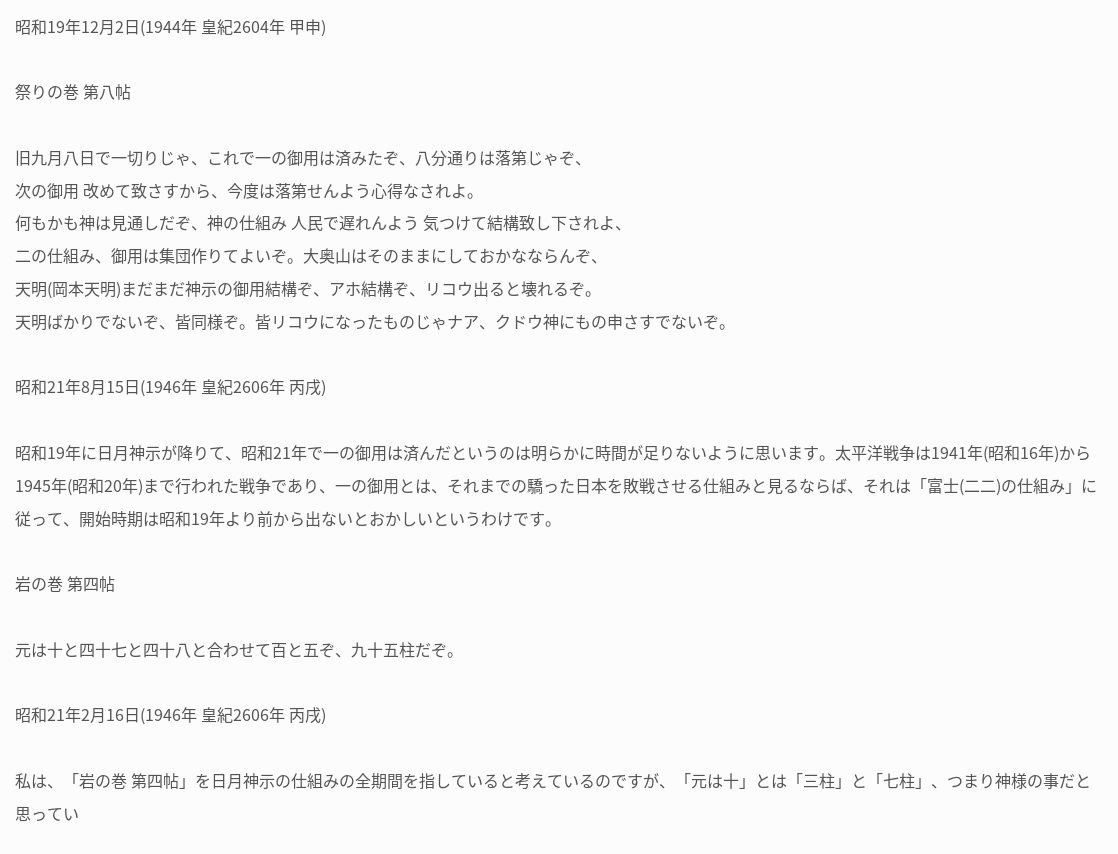昭和19年12月2日(1944年 皇紀2604年 甲申)

祭りの巻 第八帖

旧九月八日で一切りじゃ、これで一の御用は済みたぞ、八分通りは落第じゃぞ、
次の御用 改めて致さすから、今度は落第せんよう心得なされよ。
何もかも神は見通しだぞ、神の仕組み 人民で遅れんよう 気つけて結構致し下されよ、
二の仕組み、御用は集団作りてよいぞ。大奥山はそのままにしておかなならんぞ、
天明(岡本天明)まだまだ神示の御用結構ぞ、アホ結構ぞ、リコウ出ると壊れるぞ。
天明ばかりでないぞ、皆同様ぞ。皆リコウになったものじゃナア、クドウ神にもの申さすでないぞ。

昭和21年8月15日(1946年 皇紀2606年 丙戌)

昭和19年に日月神示が降りて、昭和21年で一の御用は済んだというのは明らかに時間が足りないように思います。太平洋戦争は1941年(昭和16年)から1945年(昭和20年)まで行われた戦争であり、一の御用とは、それまでの驕った日本を敗戦させる仕組みと見るならば、それは「富士(二二)の仕組み」に従って、開始時期は昭和19年より前から出ないとおかしいというわけです。

岩の巻 第四帖

元は十と四十七と四十八と合わせて百と五ぞ、九十五柱だぞ。

昭和21年2月16日(1946年 皇紀2606年 丙戌)

私は、「岩の巻 第四帖」を日月神示の仕組みの全期間を指していると考えているのですが、「元は十」とは「三柱」と「七柱」、つまり神様の事だと思ってい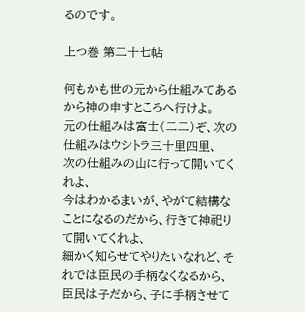るのです。

上つ巻 第二十七帖

何もかも世の元から仕組みてあるから神の申すところへ行けよ。
元の仕組みは富士(二二)ぞ、次の仕組みはウシトラ三十里四里、
次の仕組みの山に行って開いてくれよ、
今はわかるまいが、やがて結構なことになるのだから、行きて神祀りて開いてくれよ、
細かく知らせてやりたいなれど、それでは臣民の手柄なくなるから、
臣民は子だから、子に手柄させて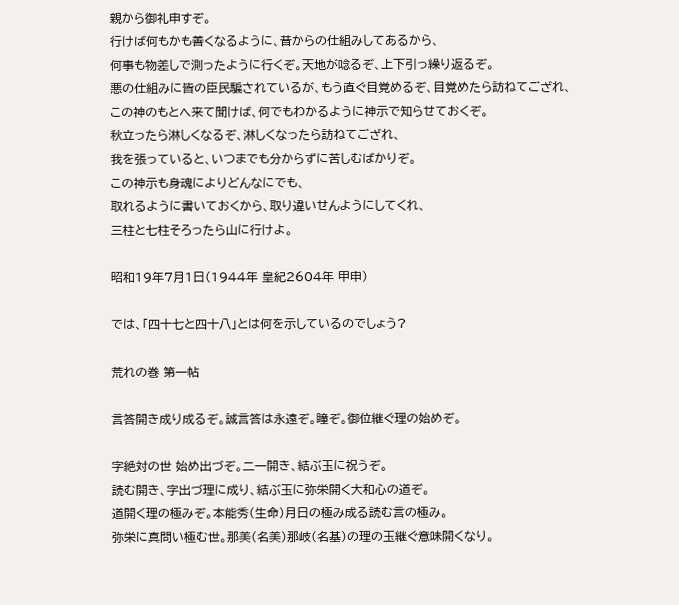親から御礼申すぞ。
行けば何もかも善くなるように、昔からの仕組みしてあるから、
何事も物差しで測ったように行くぞ。天地が唸るぞ、上下引っ繰り返るぞ。
悪の仕組みに皆の臣民騙されているが、もう直ぐ目覚めるぞ、目覚めたら訪ねてござれ、
この神のもとへ来て聞けば、何でもわかるように神示で知らせておくぞ。
秋立ったら淋しくなるぞ、淋しくなったら訪ねてござれ、
我を張っていると、いつまでも分からずに苦しむばかりぞ。
この神示も身魂によりどんなにでも、
取れるように書いておくから、取り違いせんようにしてくれ、
三柱と七柱そろったら山に行けよ。

昭和19年7月1日(1944年 皇紀2604年 甲申)

では、「四十七と四十八」とは何を示しているのでしょう?

荒れの巻 第一帖

言答開き成り成るぞ。誠言答は永遠ぞ。瞳ぞ。御位継ぐ理の始めぞ。

字絶対の世 始め出づぞ。二一開き、結ぶ玉に祝うぞ。
読む開き、字出づ理に成り、結ぶ玉に弥栄開く大和心の道ぞ。
道開く理の極みぞ。本能秀(生命)月日の極み成る読む言の極み。
弥栄に真問い極む世。那美(名美)那岐(名基)の理の玉継ぐ意味開くなり。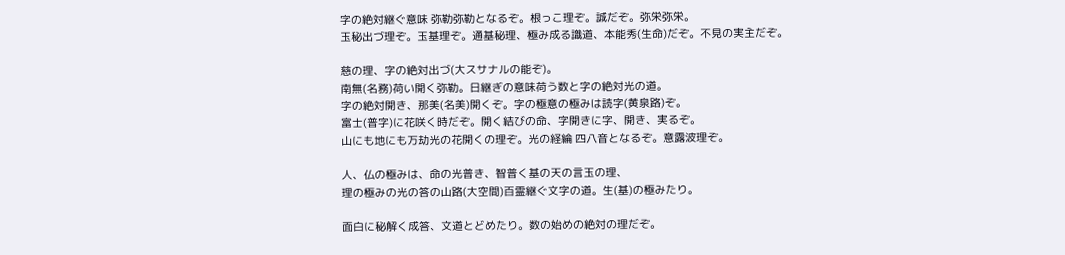字の絶対継ぐ意味 弥勒弥勒となるぞ。根っこ理ぞ。誠だぞ。弥栄弥栄。
玉秘出づ理ぞ。玉基理ぞ。通基秘理、極み成る識道、本能秀(生命)だぞ。不見の実主だぞ。

慈の理、字の絶対出づ(大スサナルの能ぞ)。
南無(名務)荷い開く弥勒。日継ぎの意味荷う数と字の絶対光の道。
字の絶対開き、那美(名美)開くぞ。字の極意の極みは読字(黄泉路)ぞ。
富士(普字)に花咲く時だぞ。開く結びの命、字開きに字、開き、実るぞ。
山にも地にも万劫光の花開くの理ぞ。光の経綸 四八音となるぞ。意露波理ぞ。

人、仏の極みは、命の光普き、智普く基の天の言玉の理、
理の極みの光の答の山路(大空間)百霊継ぐ文字の道。生(基)の極みたり。

面白に秘解く成答、文道とどめたり。数の始めの絶対の理だぞ。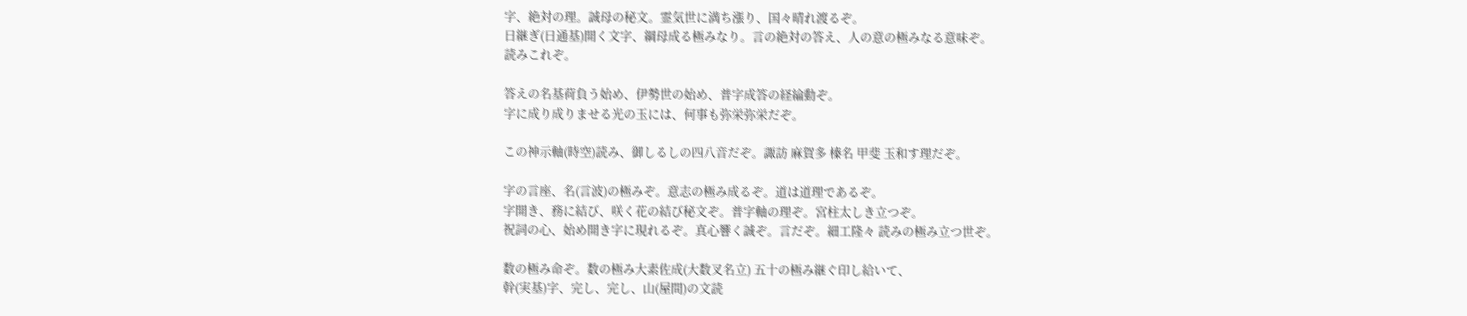字、絶対の理。誠母の秘文。霊気世に満ち漲り、国々晴れ渡るぞ。
日継ぎ(日通基)開く文字、綱母成る極みなり。言の絶対の答え、人の意の極みなる意味ぞ。
読みこれぞ。

答えの名基荷負う始め、伊勢世の始め、普字成答の経綸動ぞ。
字に成り成りませる光の玉には、何事も弥栄弥栄だぞ。

この神示軸(時空)読み、御しるしの四八音だぞ。諏訪 麻賀多 榛名 甲斐 玉和す理だぞ。

字の言座、名(言波)の極みぞ。意志の極み成るぞ。道は道理であるぞ。
字開き、務に結び、咲く花の結び秘文ぞ。普字軸の理ぞ。宮柱太しき立つぞ。
祝詞の心、始め開き字に現れるぞ。真心響く誠ぞ。言だぞ。細工隆々 読みの極み立つ世ぞ。

数の極み命ぞ。数の極み大素佐成(大数叉名立) 五十の極み継ぐ印し給いて、
幹(実基)字、完し、完し、山(屋間)の文読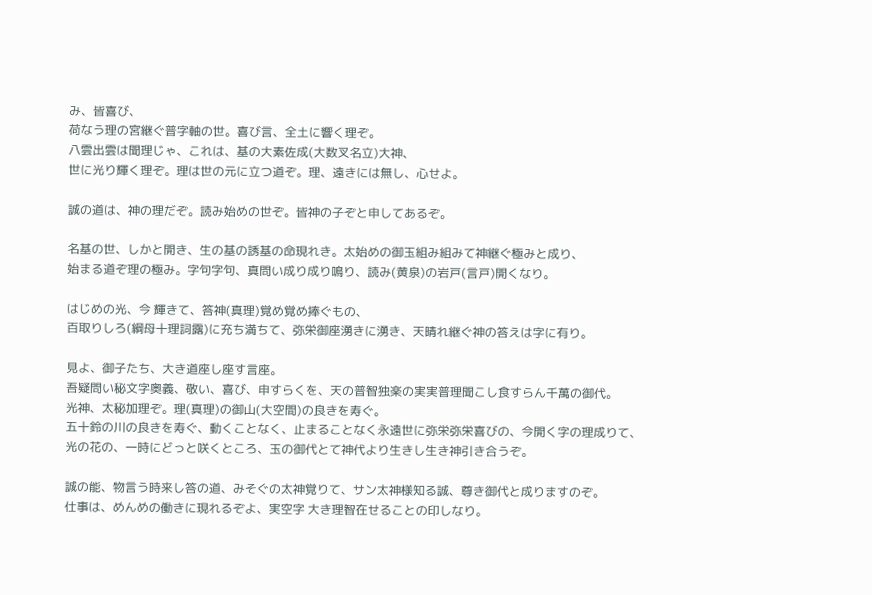み、皆喜び、
荷なう理の宮継ぐ普字軸の世。喜び言、全土に響く理ぞ。
八雲出雲は聞理じゃ、これは、基の大素佐成(大数叉名立)大神、
世に光り輝く理ぞ。理は世の元に立つ道ぞ。理、遠きには無し、心せよ。

誠の道は、神の理だぞ。読み始めの世ぞ。皆神の子ぞと申してあるぞ。

名基の世、しかと開き、生の基の誘基の命現れき。太始めの御玉組み組みて神継ぐ極みと成り、
始まる道ぞ理の極み。字句字句、真問い成り成り鳴り、読み(黄泉)の岩戸(言戸)開くなり。

はじめの光、今 輝きて、答神(真理)覚め覚め捧ぐもの、
百取りしろ(綱母十理詞露)に充ち満ちて、弥栄御座湧きに湧き、天晴れ継ぐ神の答えは字に有り。

見よ、御子たち、大き道座し座す言座。
吾疑問い秘文字奥義、敬い、喜び、申すらくを、天の普智独楽の実実普理聞こし食すらん千萬の御代。
光神、太秘加理ぞ。理(真理)の御山(大空間)の良きを寿ぐ。
五十鈴の川の良きを寿ぐ、動くことなく、止まることなく永遠世に弥栄弥栄喜びの、今開く字の理成りて、
光の花の、一時にどっと咲くところ、玉の御代とて神代より生きし生き神引き合うぞ。

誠の能、物言う時来し答の道、みそぐの太神覚りて、サン太神様知る誠、尊き御代と成りますのぞ。
仕事は、めんめの働きに現れるぞよ、実空字 大き理智在せることの印しなり。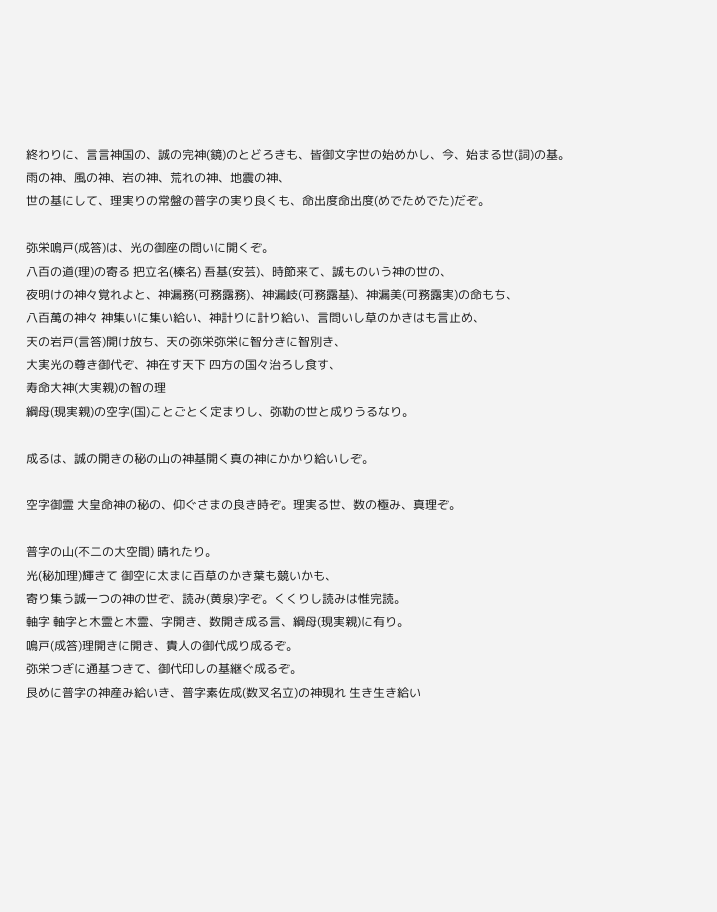終わりに、言言神国の、誠の完神(鏡)のとどろきも、皆御文字世の始めかし、今、始まる世(詞)の基。
雨の神、風の神、岩の神、荒れの神、地震の神、
世の基にして、理実りの常盤の普字の実り良くも、命出度命出度(めでためでた)だぞ。

弥栄鳴戸(成答)は、光の御座の問いに開くぞ。
八百の道(理)の寄る 把立名(榛名) 吾基(安芸)、時節来て、誠ものいう神の世の、
夜明けの神々覚れよと、神漏務(可務露務)、神漏岐(可務露基)、神漏美(可務露実)の命もち、
八百萬の神々 神集いに集い給い、神計りに計り給い、言問いし草のかきはも言止め、
天の岩戸(言答)開け放ち、天の弥栄弥栄に智分きに智別き、
大実光の尊き御代ぞ、神在す天下 四方の国々治ろし食す、
寿命大神(大実親)の智の理
綱母(現実親)の空字(国)ことごとく定まりし、弥勒の世と成りうるなり。

成るは、誠の開きの秘の山の神基開く真の神にかかり給いしぞ。

空字御霊 大皇命神の秘の、仰ぐさまの良き時ぞ。理実る世、数の極み、真理ぞ。

普字の山(不二の大空間) 晴れたり。
光(秘加理)輝きて 御空に太まに百草のかき葉も競いかも、
寄り集う誠一つの神の世ぞ、読み(黄泉)字ぞ。くくりし読みは惟完読。
軸字 軸字と木霊と木霊、字開き、数開き成る言、綱母(現実親)に有り。
鳴戸(成答)理開きに開き、貴人の御代成り成るぞ。
弥栄つぎに通基つきて、御代印しの基継ぐ成るぞ。
艮めに普字の神産み給いき、普字素佐成(数叉名立)の神現れ 生き生き給い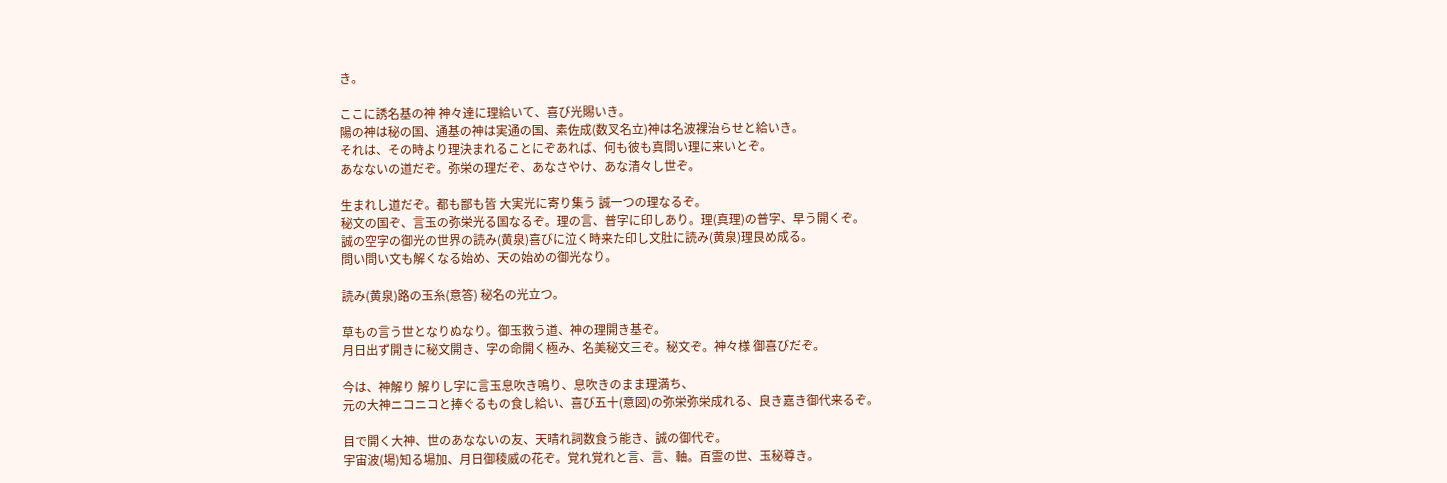き。

ここに誘名基の神 神々達に理給いて、喜び光賜いき。
陽の神は秘の国、通基の神は実通の国、素佐成(数叉名立)神は名波裸治らせと給いき。
それは、その時より理決まれることにぞあれば、何も彼も真問い理に来いとぞ。
あなないの道だぞ。弥栄の理だぞ、あなさやけ、あな清々し世ぞ。

生まれし道だぞ。都も鄙も皆 大実光に寄り集う 誠一つの理なるぞ。
秘文の国ぞ、言玉の弥栄光る国なるぞ。理の言、普字に印しあり。理(真理)の普字、早う開くぞ。
誠の空字の御光の世界の読み(黄泉)喜びに泣く時来た印し文肚に読み(黄泉)理艮め成る。
問い問い文も解くなる始め、天の始めの御光なり。

読み(黄泉)路の玉糸(意答) 秘名の光立つ。

草もの言う世となりぬなり。御玉救う道、神の理開き基ぞ。
月日出ず開きに秘文開き、字の命開く極み、名美秘文三ぞ。秘文ぞ。神々様 御喜びだぞ。

今は、神解り 解りし字に言玉息吹き鳴り、息吹きのまま理満ち、
元の大神ニコニコと捧ぐるもの食し給い、喜び五十(意図)の弥栄弥栄成れる、良き嘉き御代来るぞ。

目で開く大神、世のあなないの友、天晴れ詞数食う能き、誠の御代ぞ。
宇宙波(場)知る場加、月日御稜威の花ぞ。覚れ覚れと言、言、軸。百霊の世、玉秘尊き。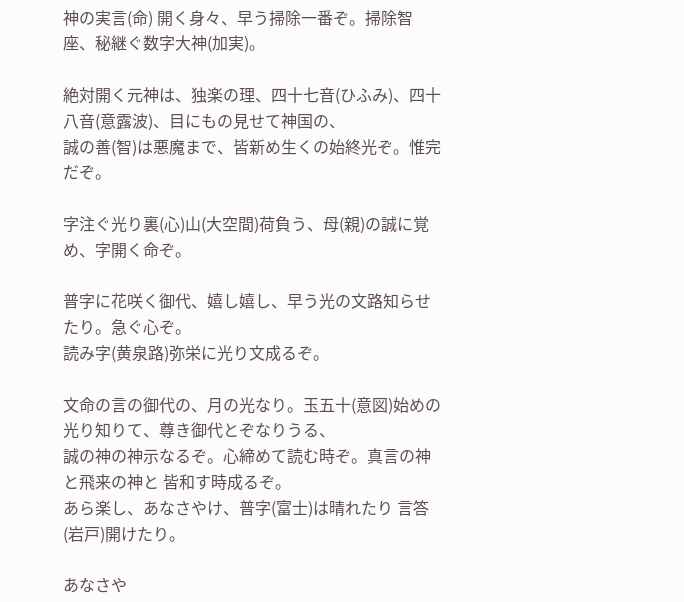神の実言(命) 開く身々、早う掃除一番ぞ。掃除智座、秘継ぐ数字大神(加実)。

絶対開く元神は、独楽の理、四十七音(ひふみ)、四十八音(意露波)、目にもの見せて神国の、
誠の善(智)は悪魔まで、皆新め生くの始終光ぞ。惟完だぞ。

字注ぐ光り裏(心)山(大空間)荷負う、母(親)の誠に覚め、字開く命ぞ。

普字に花咲く御代、嬉し嬉し、早う光の文路知らせたり。急ぐ心ぞ。
読み字(黄泉路)弥栄に光り文成るぞ。

文命の言の御代の、月の光なり。玉五十(意図)始めの光り知りて、尊き御代とぞなりうる、
誠の神の神示なるぞ。心締めて読む時ぞ。真言の神と飛来の神と 皆和す時成るぞ。
あら楽し、あなさやけ、普字(富士)は晴れたり 言答(岩戸)開けたり。

あなさや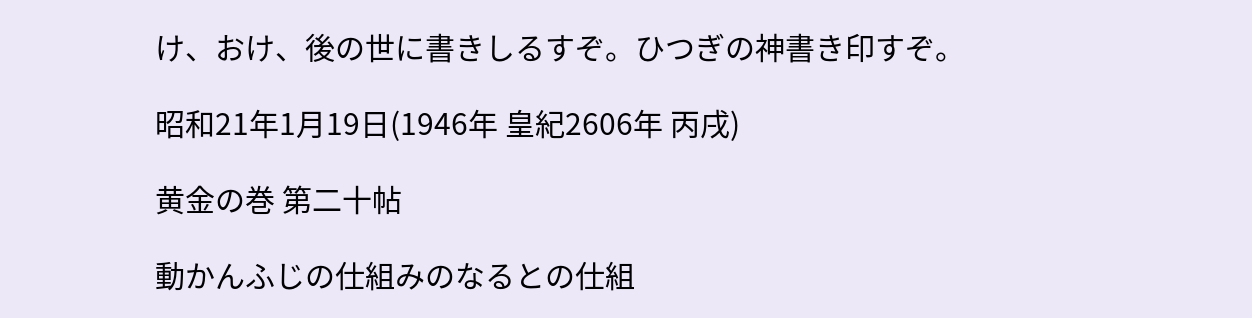け、おけ、後の世に書きしるすぞ。ひつぎの神書き印すぞ。

昭和21年1月19日(1946年 皇紀2606年 丙戌)

黄金の巻 第二十帖

動かんふじの仕組みのなるとの仕組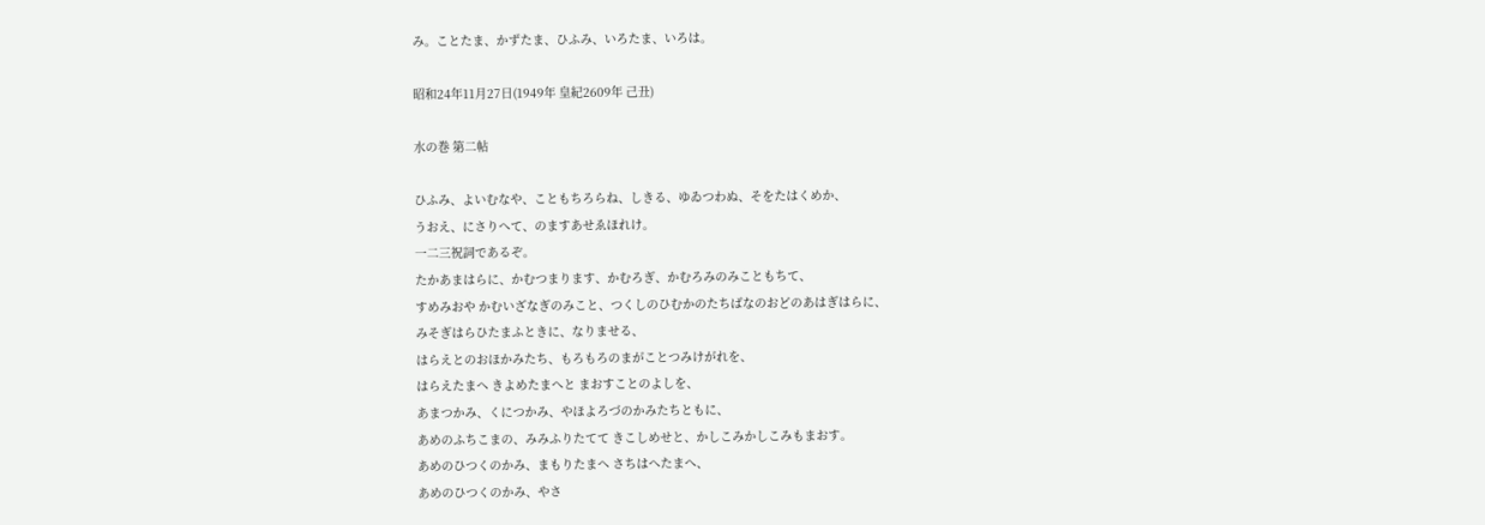み。ことたま、かずたま、ひふみ、いろたま、いろは。

昭和24年11月27日(1949年 皇紀2609年 己丑)

水の巻 第二帖

ひふみ、よいむなや、こともちろらね、しきる、ゆゐつわぬ、そをたはくめか、
うおえ、にさりへて、のますあせゑほれけ。
一二三祝詞であるぞ。
たかあまはらに、かむつまります、かむろぎ、かむろみのみこともちて、
すめみおや かむいざなぎのみこと、つくしのひむかのたちばなのおどのあはぎはらに、
みそぎはらひたまふときに、なりませる、
はらえとのおほかみたち、もろもろのまがことつみけがれを、
はらえたまへ きよめたまへと まおすことのよしを、
あまつかみ、くにつかみ、やほよろづのかみたちともに、
あめのふちこまの、みみふりたてて きこしめせと、かしこみかしこみもまおす。
あめのひつくのかみ、まもりたまへ さちはへたまへ、
あめのひつくのかみ、やさ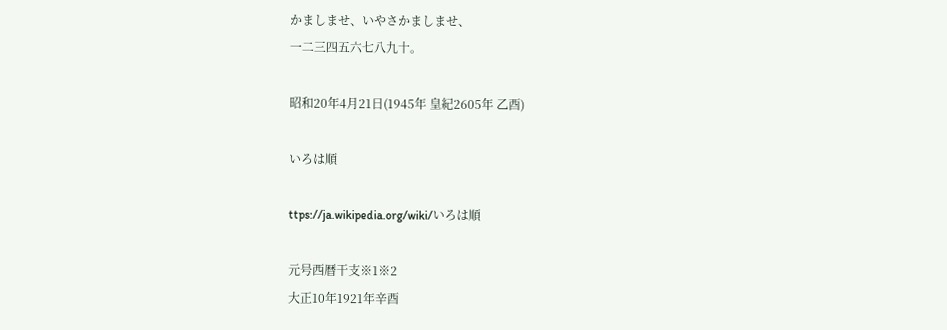かましませ、いやさかましませ、
一二三四五六七八九十。

昭和20年4月21日(1945年 皇紀2605年 乙酉)

いろは順

ttps://ja.wikipedia.org/wiki/いろは順

元号西暦干支※1※2
大正10年1921年辛酉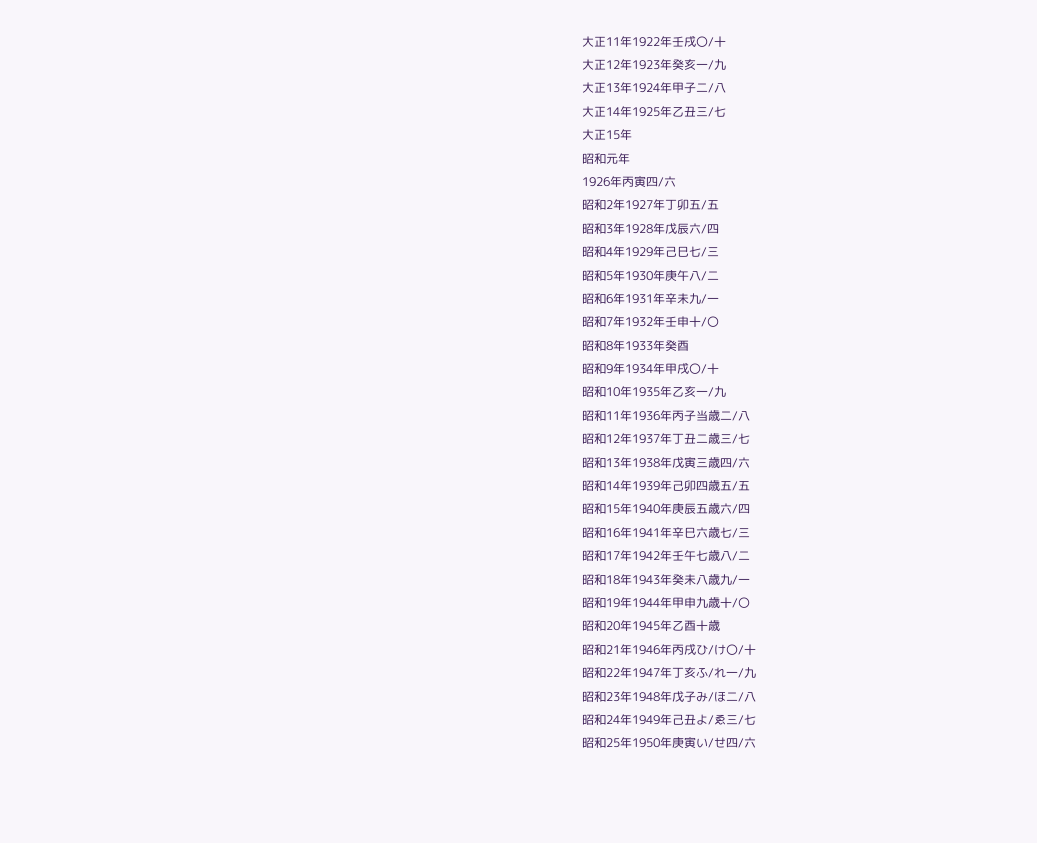大正11年1922年壬戌〇/十
大正12年1923年癸亥一/九
大正13年1924年甲子二/八
大正14年1925年乙丑三/七
大正15年
昭和元年
1926年丙寅四/六
昭和2年1927年丁卯五/五
昭和3年1928年戊辰六/四
昭和4年1929年己巳七/三
昭和5年1930年庚午八/二
昭和6年1931年辛未九/一
昭和7年1932年壬申十/〇
昭和8年1933年癸酉
昭和9年1934年甲戌〇/十
昭和10年1935年乙亥一/九
昭和11年1936年丙子当歳二/八
昭和12年1937年丁丑二歳三/七
昭和13年1938年戊寅三歳四/六
昭和14年1939年己卯四歳五/五
昭和15年1940年庚辰五歳六/四
昭和16年1941年辛巳六歳七/三
昭和17年1942年壬午七歳八/二
昭和18年1943年癸未八歳九/一
昭和19年1944年甲申九歳十/〇
昭和20年1945年乙酉十歳
昭和21年1946年丙戌ひ/け〇/十
昭和22年1947年丁亥ふ/れ一/九
昭和23年1948年戊子み/ほ二/八
昭和24年1949年己丑よ/ゑ三/七
昭和25年1950年庚寅い/せ四/六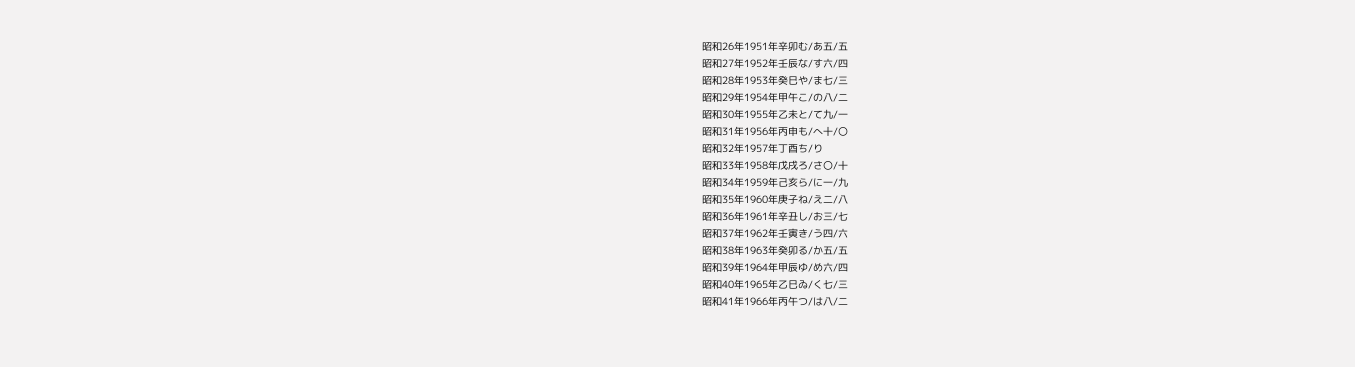昭和26年1951年辛卯む/あ五/五
昭和27年1952年壬辰な/す六/四
昭和28年1953年癸巳や/ま七/三
昭和29年1954年甲午こ/の八/二
昭和30年1955年乙未と/て九/一
昭和31年1956年丙申も/へ十/〇
昭和32年1957年丁酉ち/り
昭和33年1958年戊戌ろ/さ〇/十
昭和34年1959年己亥ら/に一/九
昭和35年1960年庚子ね/え二/八
昭和36年1961年辛丑し/お三/七
昭和37年1962年壬寅き/う四/六
昭和38年1963年癸卯る/か五/五
昭和39年1964年甲辰ゆ/め六/四
昭和40年1965年乙巳ゐ/く七/三
昭和41年1966年丙午つ/は八/二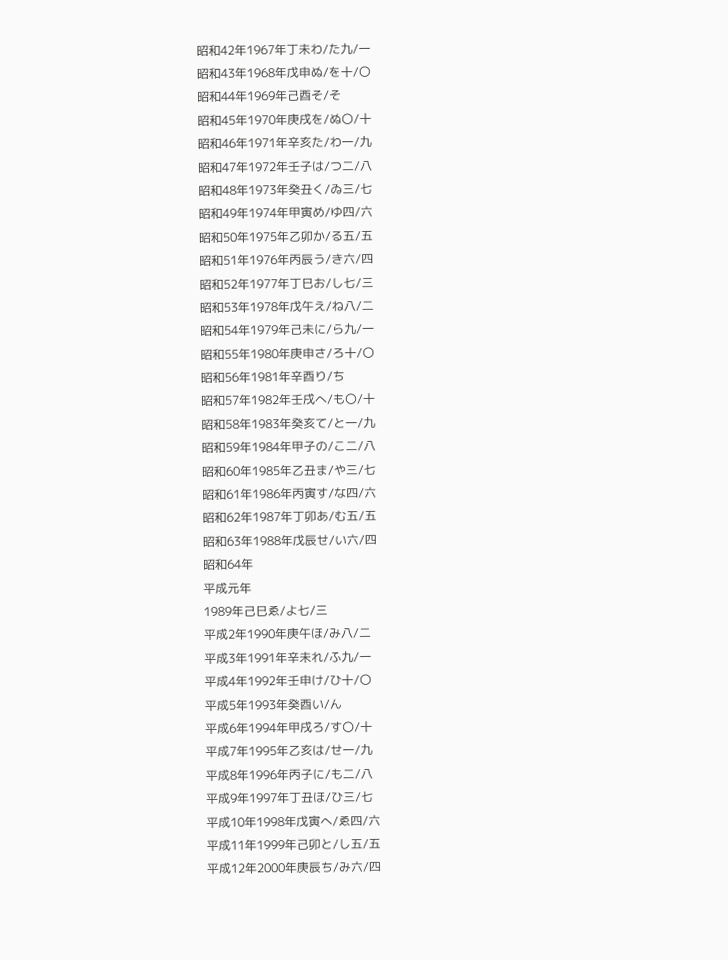昭和42年1967年丁未わ/た九/一
昭和43年1968年戊申ぬ/を十/〇
昭和44年1969年己酉そ/そ
昭和45年1970年庚戌を/ぬ〇/十
昭和46年1971年辛亥た/わ一/九
昭和47年1972年壬子は/つ二/八
昭和48年1973年癸丑く/ゐ三/七
昭和49年1974年甲寅め/ゆ四/六
昭和50年1975年乙卯か/る五/五
昭和51年1976年丙辰う/き六/四
昭和52年1977年丁巳お/し七/三
昭和53年1978年戊午え/ね八/二
昭和54年1979年己未に/ら九/一
昭和55年1980年庚申さ/ろ十/〇
昭和56年1981年辛酉り/ち
昭和57年1982年壬戌へ/も〇/十
昭和58年1983年癸亥て/と一/九
昭和59年1984年甲子の/こ二/八
昭和60年1985年乙丑ま/や三/七
昭和61年1986年丙寅す/な四/六
昭和62年1987年丁卯あ/む五/五
昭和63年1988年戊辰せ/い六/四
昭和64年
平成元年
1989年己巳ゑ/よ七/三
平成2年1990年庚午ほ/み八/二
平成3年1991年辛未れ/ふ九/一
平成4年1992年壬申け/ひ十/〇
平成5年1993年癸酉い/ん
平成6年1994年甲戌ろ/す〇/十
平成7年1995年乙亥は/せ一/九
平成8年1996年丙子に/も二/八
平成9年1997年丁丑ほ/ひ三/七
平成10年1998年戊寅へ/ゑ四/六
平成11年1999年己卯と/し五/五
平成12年2000年庚辰ち/み六/四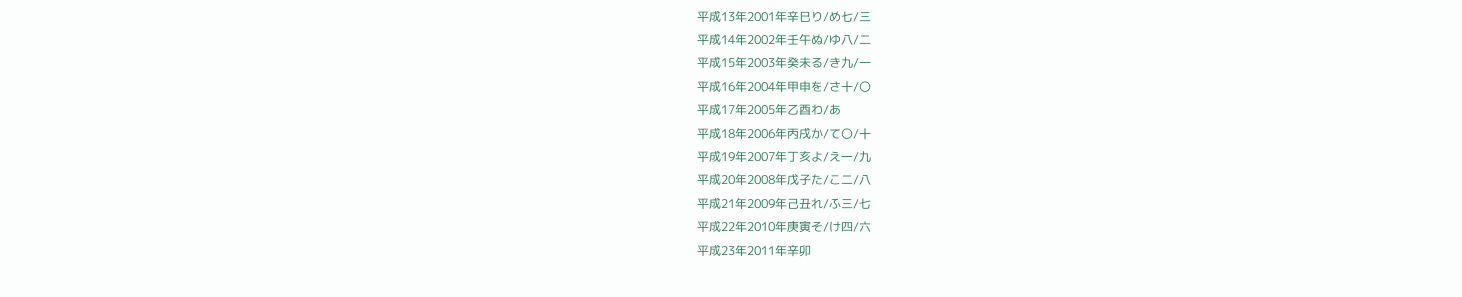平成13年2001年辛巳り/め七/三
平成14年2002年壬午ぬ/ゆ八/二
平成15年2003年癸未る/き九/一
平成16年2004年甲申を/さ十/〇
平成17年2005年乙酉わ/あ
平成18年2006年丙戌か/て〇/十
平成19年2007年丁亥よ/え一/九
平成20年2008年戊子た/こ二/八
平成21年2009年己丑れ/ふ三/七
平成22年2010年庚寅そ/け四/六
平成23年2011年辛卯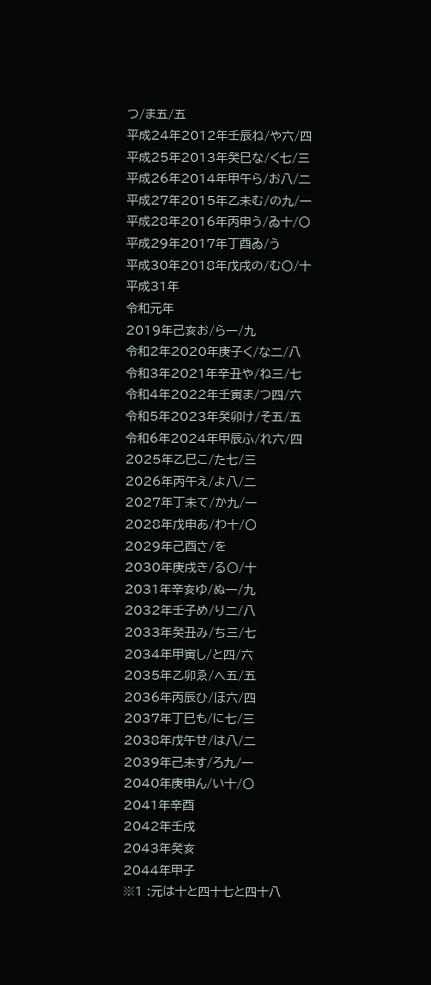つ/ま五/五
平成24年2012年壬辰ね/や六/四
平成25年2013年癸巳な/く七/三
平成26年2014年甲午ら/お八/二
平成27年2015年乙未む/の九/一
平成28年2016年丙申う/ゐ十/〇
平成29年2017年丁酉ゐ/う
平成30年2018年戊戌の/む〇/十
平成31年
令和元年
2019年己亥お/ら一/九
令和2年2020年庚子く/な二/八
令和3年2021年辛丑や/ね三/七
令和4年2022年壬寅ま/つ四/六
令和5年2023年癸卯け/そ五/五
令和6年2024年甲辰ふ/れ六/四
2025年乙巳こ/た七/三
2026年丙午え/よ八/二
2027年丁未て/か九/一
2028年戊申あ/わ十/〇
2029年己酉さ/を
2030年庚戌き/る〇/十
2031年辛亥ゆ/ぬ一/九
2032年壬子め/り二/八
2033年癸丑み/ち三/七
2034年甲寅し/と四/六
2035年乙卯ゑ/へ五/五
2036年丙辰ひ/ほ六/四
2037年丁巳も/に七/三
2038年戊午せ/は八/二
2039年己未す/ろ九/一
2040年庚申ん/い十/〇
2041年辛酉
2042年壬戌
2043年癸亥
2044年甲子
※1 :元は十と四十七と四十八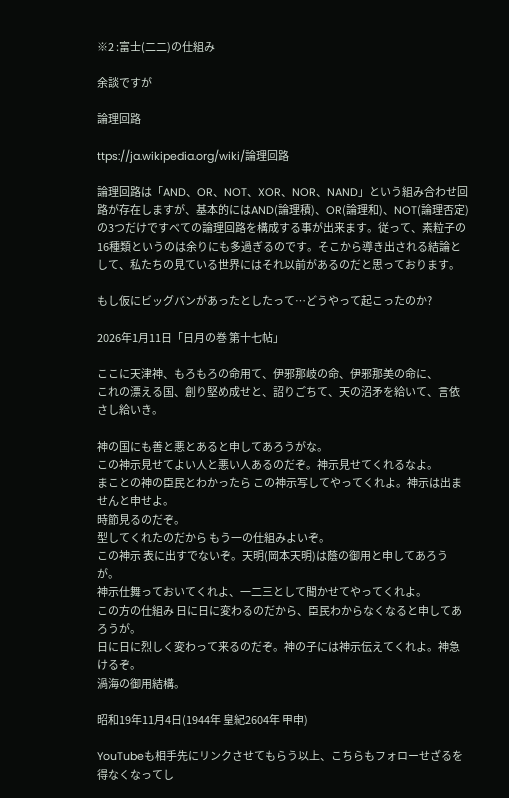※2 :富士(二二)の仕組み

余談ですが

論理回路

ttps://ja.wikipedia.org/wiki/論理回路

論理回路は「AND、OR、NOT、XOR、NOR、NAND」という組み合わせ回路が存在しますが、基本的にはAND(論理積)、OR(論理和)、NOT(論理否定)の3つだけですべての論理回路を構成する事が出来ます。従って、素粒子の16種類というのは余りにも多過ぎるのです。そこから導き出される結論として、私たちの見ている世界にはそれ以前があるのだと思っております。

もし仮にビッグバンがあったとしたって…どうやって起こったのか?

2026年1月11日「日月の巻 第十七帖」

ここに天津神、もろもろの命用て、伊邪那岐の命、伊邪那美の命に、
これの漂える国、創り堅め成せと、詔りごちて、天の沼矛を給いて、言依さし給いき。

神の国にも善と悪とあると申してあろうがな。
この神示見せてよい人と悪い人あるのだぞ。神示見せてくれるなよ。
まことの神の臣民とわかったら この神示写してやってくれよ。神示は出ませんと申せよ。
時節見るのだぞ。
型してくれたのだから もう一の仕組みよいぞ。
この神示 表に出すでないぞ。天明(岡本天明)は蔭の御用と申してあろうが。
神示仕舞っておいてくれよ、一二三として聞かせてやってくれよ。
この方の仕組み 日に日に変わるのだから、臣民わからなくなると申してあろうが。
日に日に烈しく変わって来るのだぞ。神の子には神示伝えてくれよ。神急けるぞ。
渦海の御用結構。

昭和19年11月4日(1944年 皇紀2604年 甲申)

YouTubeも相手先にリンクさせてもらう以上、こちらもフォローせざるを得なくなってし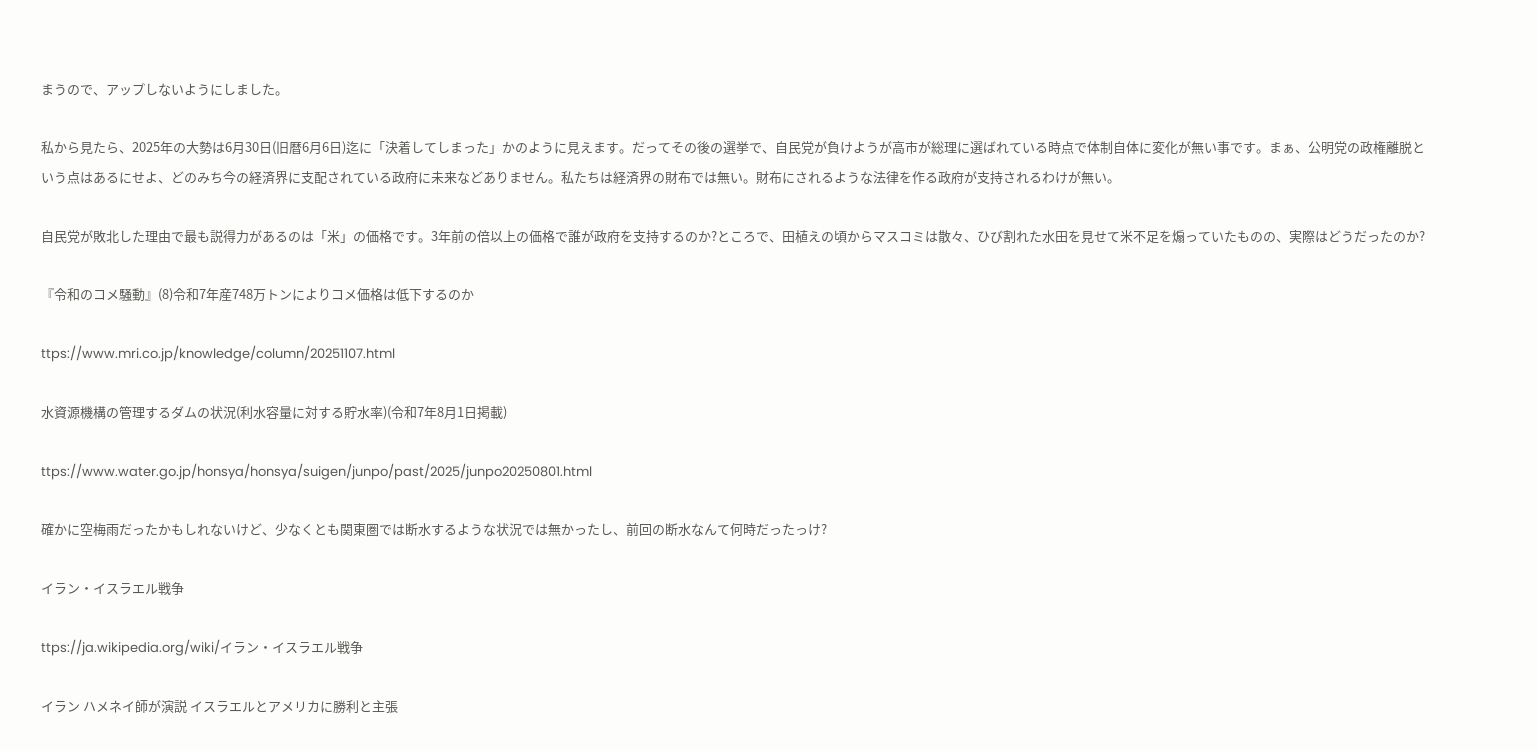まうので、アップしないようにしました。

私から見たら、2025年の大勢は6月30日(旧暦6月6日)迄に「決着してしまった」かのように見えます。だってその後の選挙で、自民党が負けようが高市が総理に選ばれている時点で体制自体に変化が無い事です。まぁ、公明党の政権離脱という点はあるにせよ、どのみち今の経済界に支配されている政府に未来などありません。私たちは経済界の財布では無い。財布にされるような法律を作る政府が支持されるわけが無い。

自民党が敗北した理由で最も説得力があるのは「米」の価格です。3年前の倍以上の価格で誰が政府を支持するのか?ところで、田植えの頃からマスコミは散々、ひび割れた水田を見せて米不足を煽っていたものの、実際はどうだったのか?

『令和のコメ騒動』(8)令和7年産748万トンによりコメ価格は低下するのか

ttps://www.mri.co.jp/knowledge/column/20251107.html

水資源機構の管理するダムの状況(利水容量に対する貯水率)(令和7年8月1日掲載)

ttps://www.water.go.jp/honsya/honsya/suigen/junpo/past/2025/junpo20250801.html

確かに空梅雨だったかもしれないけど、少なくとも関東圏では断水するような状況では無かったし、前回の断水なんて何時だったっけ?

イラン・イスラエル戦争

ttps://ja.wikipedia.org/wiki/イラン・イスラエル戦争

イラン ハメネイ師が演説 イスラエルとアメリカに勝利と主張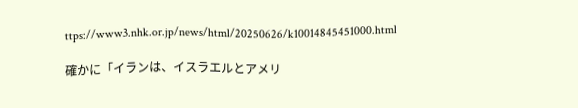ttps://www3.nhk.or.jp/news/html/20250626/k10014845451000.html

確かに「イランは、イスラエルとアメリ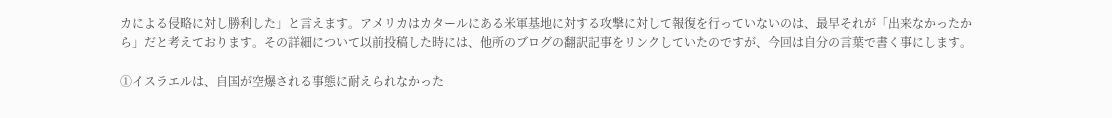カによる侵略に対し勝利した」と言えます。アメリカはカタールにある米軍基地に対する攻撃に対して報復を行っていないのは、最早それが「出来なかったから」だと考えております。その詳細について以前投稿した時には、他所のブログの翻訳記事をリンクしていたのですが、今回は自分の言葉で書く事にします。

①イスラエルは、自国が空爆される事態に耐えられなかった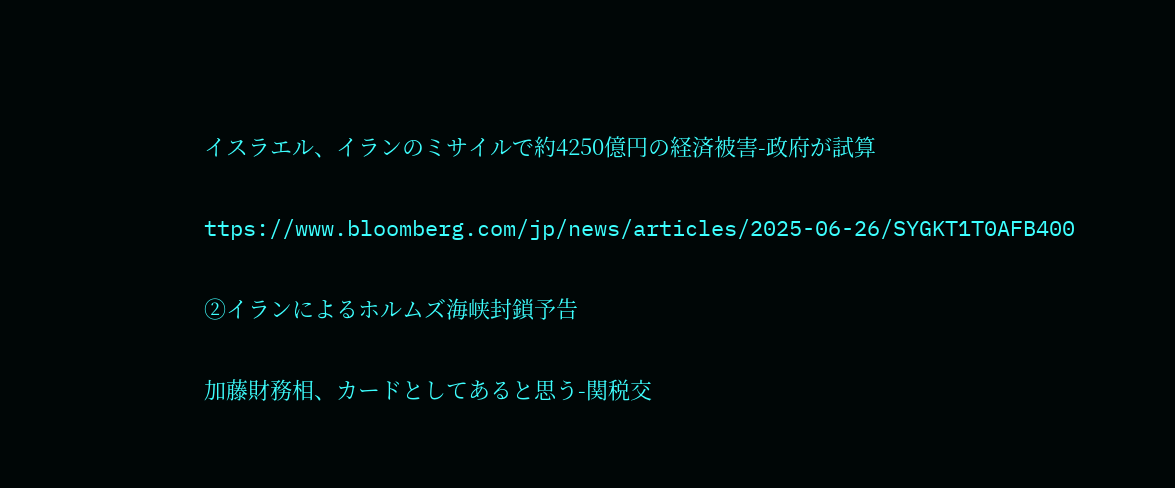イスラエル、イランのミサイルで約4250億円の経済被害-政府が試算

ttps://www.bloomberg.com/jp/news/articles/2025-06-26/SYGKT1T0AFB400

②イランによるホルムズ海峡封鎖予告

加藤財務相、カードとしてあると思う-関税交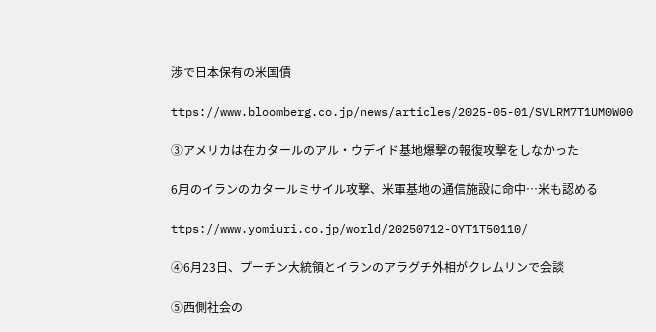渉で日本保有の米国債

ttps://www.bloomberg.co.jp/news/articles/2025-05-01/SVLRM7T1UM0W00

③アメリカは在カタールのアル・ウデイド基地爆撃の報復攻撃をしなかった

6月のイランのカタールミサイル攻撃、米軍基地の通信施設に命中…米も認める

ttps://www.yomiuri.co.jp/world/20250712-OYT1T50110/

④6月23日、プーチン大統領とイランのアラグチ外相がクレムリンで会談

⑤西側社会の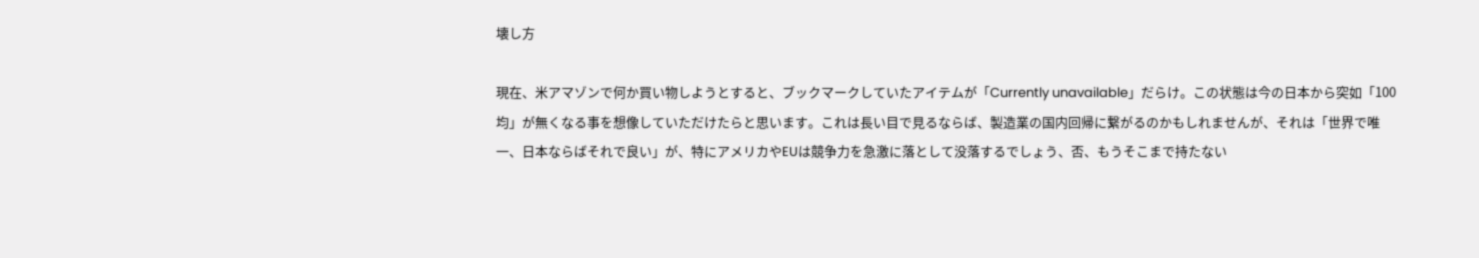壊し方

現在、米アマゾンで何か買い物しようとすると、ブックマークしていたアイテムが「Currently unavailable」だらけ。この状態は今の日本から突如「100均」が無くなる事を想像していただけたらと思います。これは長い目で見るならば、製造業の国内回帰に繋がるのかもしれませんが、それは「世界で唯一、日本ならばそれで良い」が、特にアメリカやEUは競争力を急激に落として没落するでしょう、否、もうそこまで持たない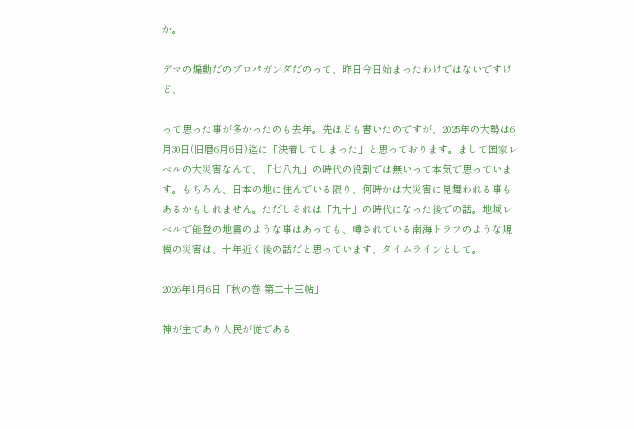か。

デマの煽動だのプロパガンダだのって、昨日今日始まったわけではないですけど、

って思った事が多かったのも去年。先ほども書いたのですが、2025年の大勢は6月30日(旧暦6月6日)迄に「決着してしまった」と思っております。まして国家レベルの大災害なんて、「七八九」の時代の役割では無いって本気で思っています。もちろん、日本の地に住んでいる限り、何時かは大災害に見舞われる事もあるかもしれません。ただしそれは「九十」の時代になった後での話。地域レベルで能登の地震のような事はあっても、噂されている南海トラフのような規模の災害は、十年近く後の話だと思っています、タイムラインとして。

2026年1月6日「秋の巻 第二十三帖」

神が主であり人民が従である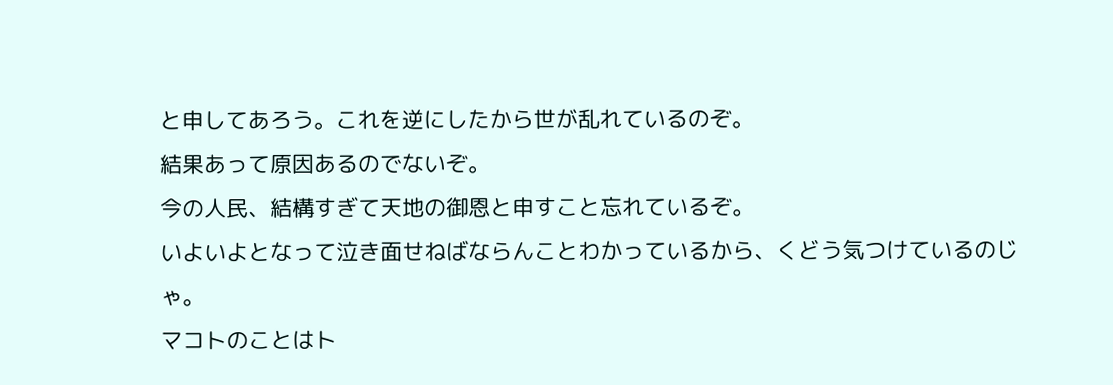と申してあろう。これを逆にしたから世が乱れているのぞ。
結果あって原因あるのでないぞ。
今の人民、結構すぎて天地の御恩と申すこと忘れているぞ。
いよいよとなって泣き面せねばならんことわかっているから、くどう気つけているのじゃ。
マコトのことはト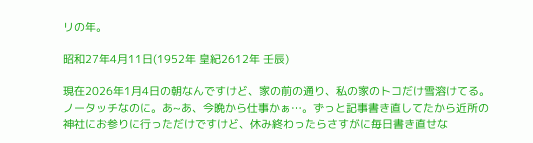リの年。

昭和27年4月11日(1952年 皇紀2612年 壬辰)

現在2026年1月4日の朝なんですけど、家の前の通り、私の家のトコだけ雪溶けてる。ノータッチなのに。あ~あ、今晩から仕事かぁ…。ずっと記事書き直してたから近所の神社にお参りに行っただけですけど、休み終わったらさすがに毎日書き直せな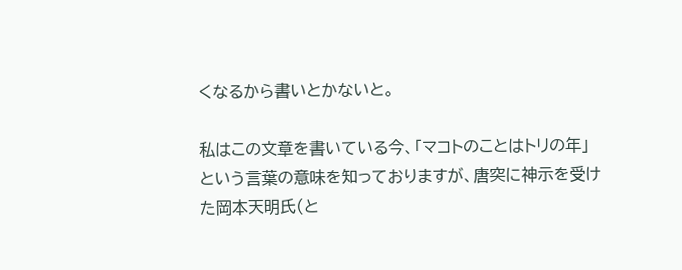くなるから書いとかないと。

私はこの文章を書いている今、「マコトのことはトリの年」という言葉の意味を知っておりますが、唐突に神示を受けた岡本天明氏(と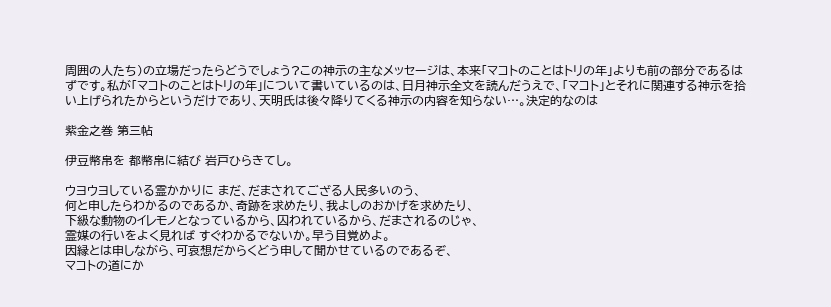周囲の人たち)の立場だったらどうでしょう?この神示の主なメッセージは、本来「マコトのことはトリの年」よりも前の部分であるはずです。私が「マコトのことはトリの年」について書いているのは、日月神示全文を読んだうえで、「マコト」とそれに関連する神示を拾い上げられたからというだけであり、天明氏は後々降りてくる神示の内容を知らない…。決定的なのは

紫金之巻 第三帖

伊豆幣帛を 都幣帛に結び 岩戸ひらきてし。

ウヨウヨしている霊かかりに まだ、だまされてござる人民多いのう、
何と申したらわかるのであるか、奇跡を求めたり、我よしのおかげを求めたり、
下級な動物のイレモノとなっているから、囚われているから、だまされるのじゃ、
霊媒の行いをよく見れば すぐわかるでないか。早う目覚めよ。
因縁とは申しながら、可哀想だからくどう申して聞かせているのであるぞ、
マコトの道にか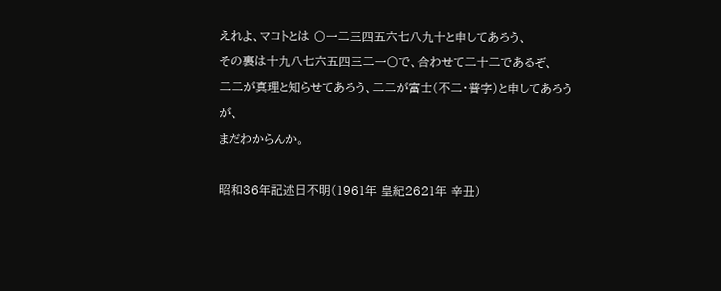えれよ、マコトとは 〇一二三四五六七八九十と申してあろう、
その裏は十九八七六五四三二一〇で、合わせて二十二であるぞ、
二二が真理と知らせてあろう、二二が富士(不二・普字)と申してあろう
が、
まだわからんか。

昭和36年記述日不明(1961年 皇紀2621年 辛丑)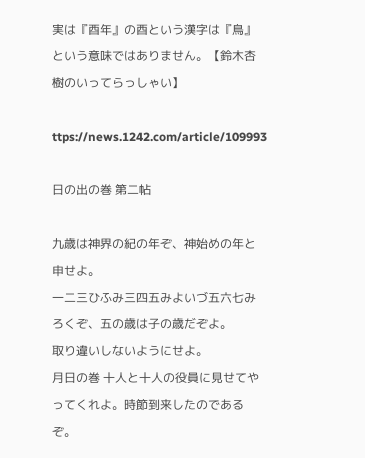実は『酉年』の酉という漢字は『鳥』という意味ではありません。【鈴木杏樹のいってらっしゃい】

ttps://news.1242.com/article/109993

日の出の巻 第二帖

九歳は神界の紀の年ぞ、神始めの年と申せよ。
一二三ひふみ三四五みよいづ五六七みろくぞ、五の歳は子の歳だぞよ。
取り違いしないようにせよ。
月日の巻 十人と十人の役員に見せてやってくれよ。時節到来したのであるぞ。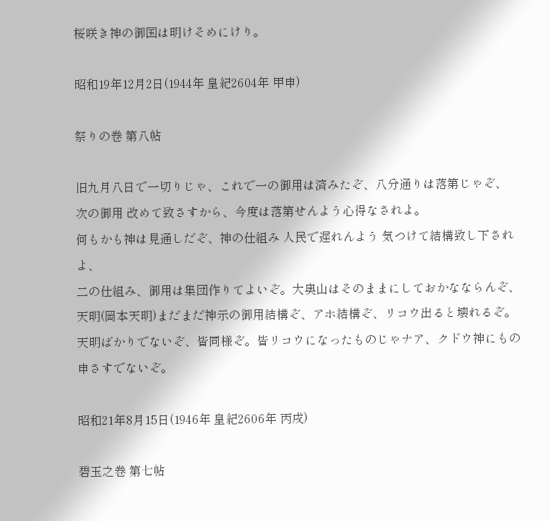桜咲き神の御国は明けそめにけり。

昭和19年12月2日(1944年 皇紀2604年 甲申)

祭りの巻 第八帖

旧九月八日で一切りじゃ、これで一の御用は済みたぞ、八分通りは落第じゃぞ、
次の御用 改めて致さすから、今度は落第せんよう心得なされよ。
何もかも神は見通しだぞ、神の仕組み 人民で遅れんよう 気つけて結構致し下されよ、
二の仕組み、御用は集団作りてよいぞ。大奥山はそのままにしておかなならんぞ、
天明(岡本天明)まだまだ神示の御用結構ぞ、アホ結構ぞ、リコウ出ると壊れるぞ。
天明ばかりでないぞ、皆同様ぞ。皆リコウになったものじゃナア、クドウ神にもの申さすでないぞ。

昭和21年8月15日(1946年 皇紀2606年 丙戌)

碧玉之巻 第七帖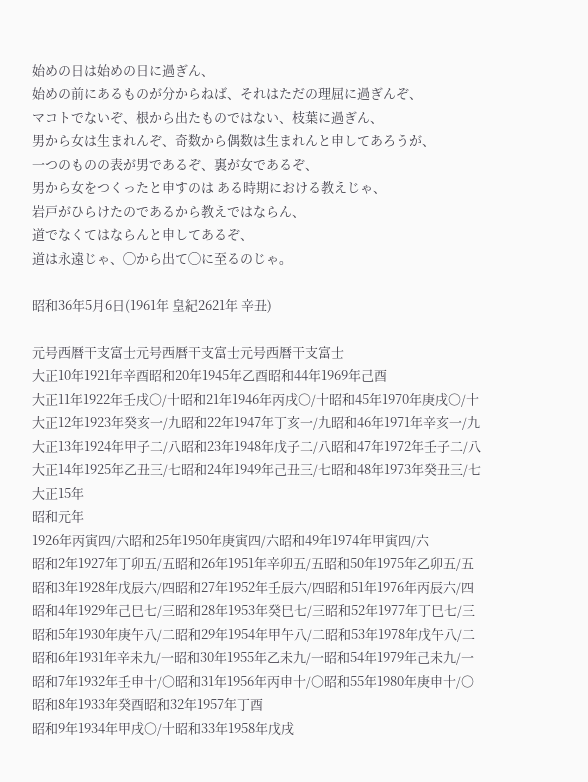始めの日は始めの日に過ぎん、
始めの前にあるものが分からねば、それはただの理屈に過ぎんぞ、
マコトでないぞ、根から出たものではない、枝葉に過ぎん、
男から女は生まれんぞ、奇数から偶数は生まれんと申してあろうが、
一つのものの表が男であるぞ、裏が女であるぞ、
男から女をつくったと申すのは ある時期における教えじゃ、
岩戸がひらけたのであるから教えではならん、
道でなくてはならんと申してあるぞ、
道は永遠じゃ、◯から出て◯に至るのじゃ。

昭和36年5月6日(1961年 皇紀2621年 辛丑)

元号西暦干支富士元号西暦干支富士元号西暦干支富士
大正10年1921年辛酉昭和20年1945年乙酉昭和44年1969年己酉
大正11年1922年壬戌〇/十昭和21年1946年丙戌〇/十昭和45年1970年庚戌〇/十
大正12年1923年癸亥一/九昭和22年1947年丁亥一/九昭和46年1971年辛亥一/九
大正13年1924年甲子二/八昭和23年1948年戊子二/八昭和47年1972年壬子二/八
大正14年1925年乙丑三/七昭和24年1949年己丑三/七昭和48年1973年癸丑三/七
大正15年
昭和元年
1926年丙寅四/六昭和25年1950年庚寅四/六昭和49年1974年甲寅四/六
昭和2年1927年丁卯五/五昭和26年1951年辛卯五/五昭和50年1975年乙卯五/五
昭和3年1928年戊辰六/四昭和27年1952年壬辰六/四昭和51年1976年丙辰六/四
昭和4年1929年己巳七/三昭和28年1953年癸巳七/三昭和52年1977年丁巳七/三
昭和5年1930年庚午八/二昭和29年1954年甲午八/二昭和53年1978年戊午八/二
昭和6年1931年辛未九/一昭和30年1955年乙未九/一昭和54年1979年己未九/一
昭和7年1932年壬申十/〇昭和31年1956年丙申十/〇昭和55年1980年庚申十/〇
昭和8年1933年癸酉昭和32年1957年丁酉
昭和9年1934年甲戌〇/十昭和33年1958年戊戌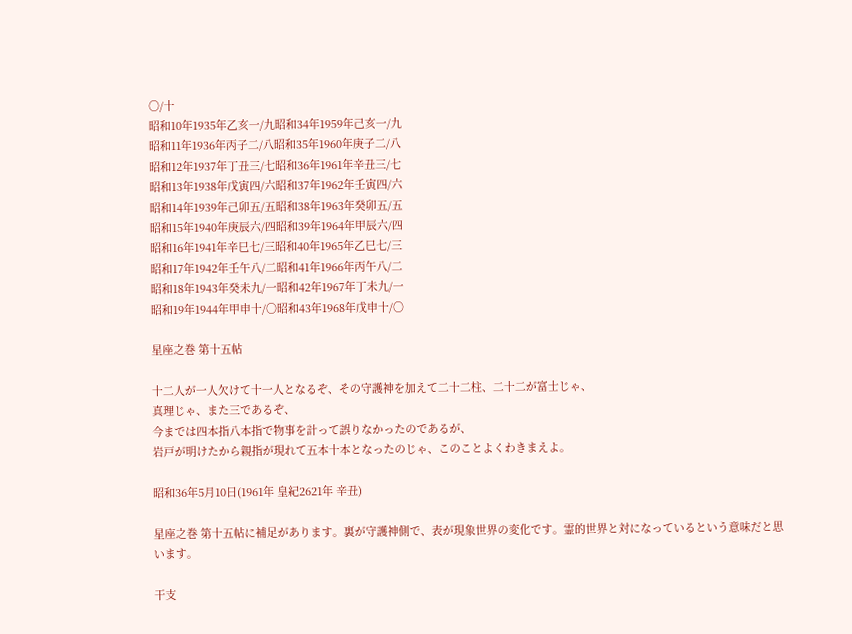〇/十
昭和10年1935年乙亥一/九昭和34年1959年己亥一/九
昭和11年1936年丙子二/八昭和35年1960年庚子二/八
昭和12年1937年丁丑三/七昭和36年1961年辛丑三/七
昭和13年1938年戊寅四/六昭和37年1962年壬寅四/六
昭和14年1939年己卯五/五昭和38年1963年癸卯五/五
昭和15年1940年庚辰六/四昭和39年1964年甲辰六/四
昭和16年1941年辛巳七/三昭和40年1965年乙巳七/三
昭和17年1942年壬午八/二昭和41年1966年丙午八/二
昭和18年1943年癸未九/一昭和42年1967年丁未九/一
昭和19年1944年甲申十/〇昭和43年1968年戊申十/〇

星座之巻 第十五帖

十二人が一人欠けて十一人となるぞ、その守護神を加えて二十二柱、二十二が富士じゃ、
真理じゃ、また三であるぞ、
今までは四本指八本指で物事を計って誤りなかったのであるが、
岩戸が明けたから親指が現れて五本十本となったのじゃ、このことよくわきまえよ。

昭和36年5月10日(1961年 皇紀2621年 辛丑)

星座之巻 第十五帖に補足があります。裏が守護神側で、表が現象世界の変化です。霊的世界と対になっているという意味だと思います。

干支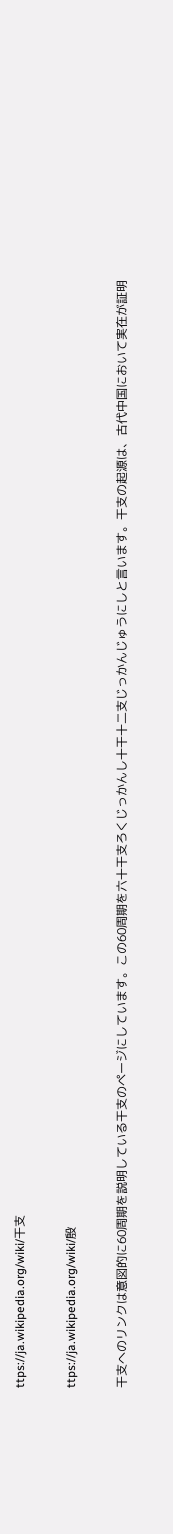ttps://ja.wikipedia.org/wiki/干支

ttps://ja.wikipedia.org/wiki/殷

干支へのリンクは意図的に60周期を説明している干支のページにしています。この60周期を六十干支ろくじっかんし十干十二支じっかんじゅうにしと言います。干支の起源は、古代中国において実在が証明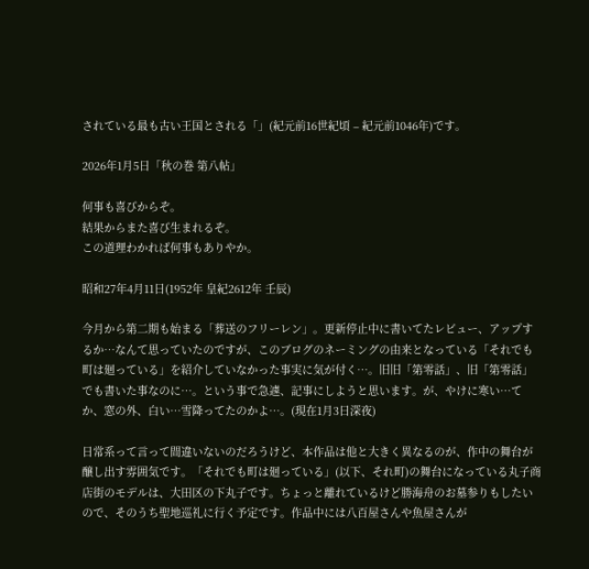されている最も古い王国とされる「」(紀元前16世紀頃 – 紀元前1046年)です。

2026年1月5日「秋の巻 第八帖」

何事も喜びからぞ。
結果からまた喜び生まれるぞ。
この道理わかれば何事もありやか。

昭和27年4月11日(1952年 皇紀2612年 壬辰)

今月から第二期も始まる「葬送のフリーレン」。更新停止中に書いてたレビュー、アップするか…なんて思っていたのですが、このブログのネーミングの由来となっている「それでも町は廻っている」を紹介していなかった事実に気が付く…。旧旧「第零話」、旧「第零話」でも書いた事なのに…。という事で急遽、記事にしようと思います。が、やけに寒い…てか、窓の外、白い…雪降ってたのかよ…。(現在1月3日深夜)

日常系って言って間違いないのだろうけど、本作品は他と大きく異なるのが、作中の舞台が醸し出す雰囲気です。「それでも町は廻っている」(以下、それ町)の舞台になっている丸子商店街のモデルは、大田区の下丸子です。ちょっと離れているけど勝海舟のお墓参りもしたいので、そのうち聖地巡礼に行く予定です。作品中には八百屋さんや魚屋さんが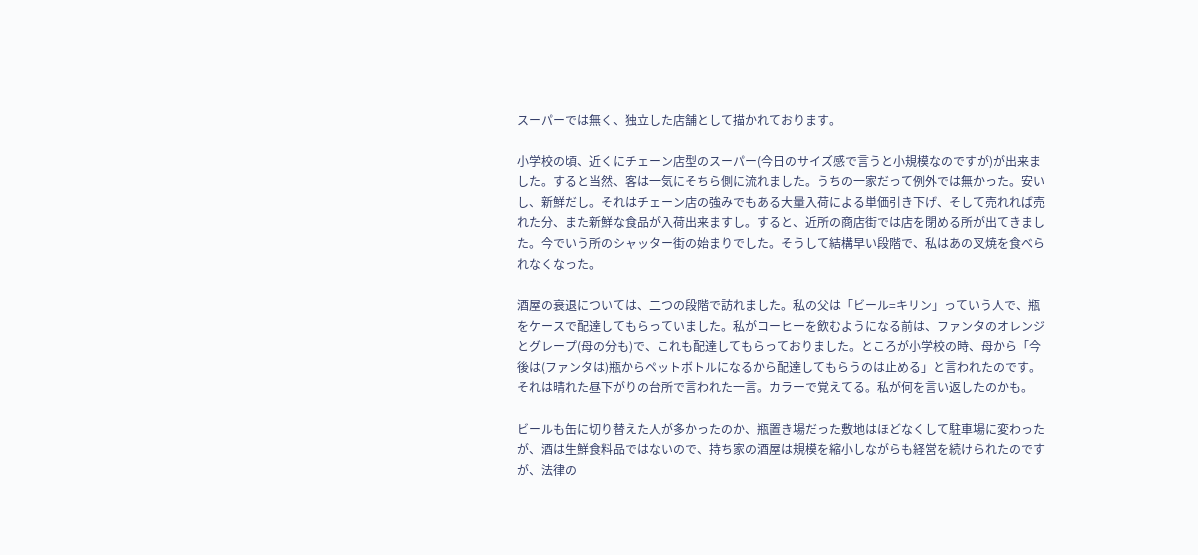スーパーでは無く、独立した店舗として描かれております。

小学校の頃、近くにチェーン店型のスーパー(今日のサイズ感で言うと小規模なのですが)が出来ました。すると当然、客は一気にそちら側に流れました。うちの一家だって例外では無かった。安いし、新鮮だし。それはチェーン店の強みでもある大量入荷による単価引き下げ、そして売れれば売れた分、また新鮮な食品が入荷出来ますし。すると、近所の商店街では店を閉める所が出てきました。今でいう所のシャッター街の始まりでした。そうして結構早い段階で、私はあの叉焼を食べられなくなった。

酒屋の衰退については、二つの段階で訪れました。私の父は「ビール=キリン」っていう人で、瓶をケースで配達してもらっていました。私がコーヒーを飲むようになる前は、ファンタのオレンジとグレープ(母の分も)で、これも配達してもらっておりました。ところが小学校の時、母から「今後は(ファンタは)瓶からペットボトルになるから配達してもらうのは止める」と言われたのです。それは晴れた昼下がりの台所で言われた一言。カラーで覚えてる。私が何を言い返したのかも。

ビールも缶に切り替えた人が多かったのか、瓶置き場だった敷地はほどなくして駐車場に変わったが、酒は生鮮食料品ではないので、持ち家の酒屋は規模を縮小しながらも経営を続けられたのですが、法律の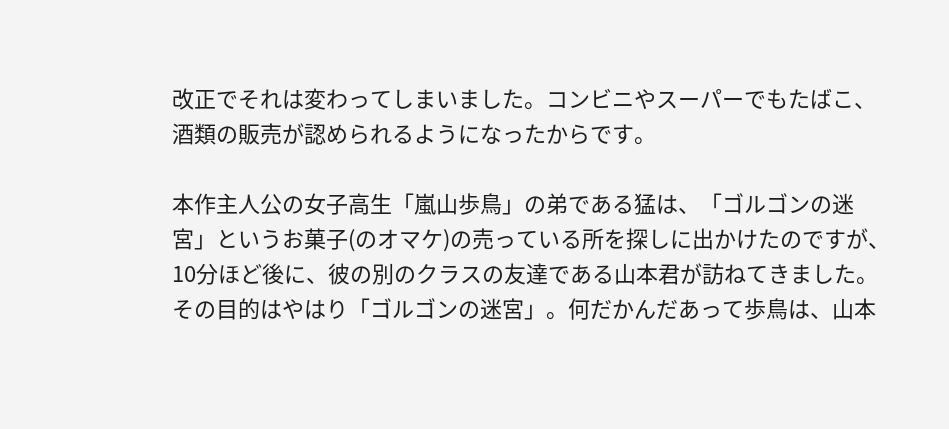改正でそれは変わってしまいました。コンビニやスーパーでもたばこ、酒類の販売が認められるようになったからです。

本作主人公の女子高生「嵐山歩鳥」の弟である猛は、「ゴルゴンの迷宮」というお菓子(のオマケ)の売っている所を探しに出かけたのですが、10分ほど後に、彼の別のクラスの友達である山本君が訪ねてきました。その目的はやはり「ゴルゴンの迷宮」。何だかんだあって歩鳥は、山本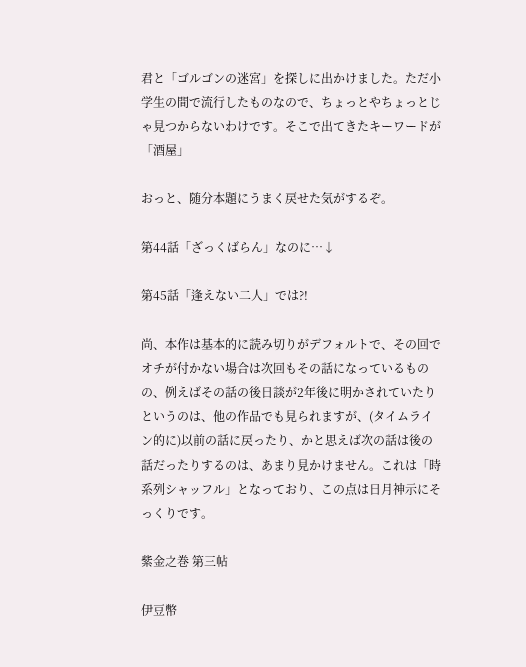君と「ゴルゴンの迷宮」を探しに出かけました。ただ小学生の間で流行したものなので、ちょっとやちょっとじゃ見つからないわけです。そこで出てきたキーワードが「酒屋」

おっと、随分本題にうまく戻せた気がするぞ。

第44話「ざっくばらん」なのに…↓

第45話「逢えない二人」では?!

尚、本作は基本的に読み切りがデフォルトで、その回でオチが付かない場合は次回もその話になっているものの、例えばその話の後日談が2年後に明かされていたりというのは、他の作品でも見られますが、(タイムライン的に)以前の話に戻ったり、かと思えば次の話は後の話だったりするのは、あまり見かけません。これは「時系列シャッフル」となっており、この点は日月神示にそっくりです。

紫金之巻 第三帖

伊豆幣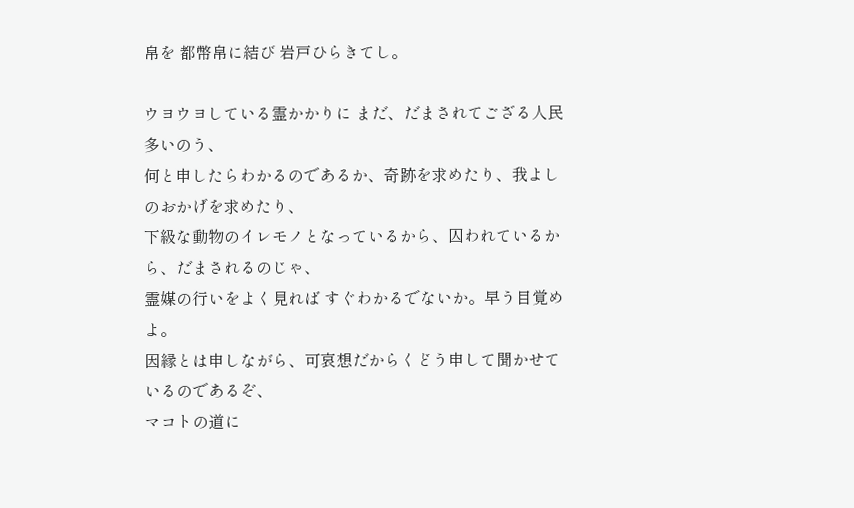帛を 都幣帛に結び 岩戸ひらきてし。

ウヨウヨしている霊かかりに まだ、だまされてござる人民多いのう、
何と申したらわかるのであるか、奇跡を求めたり、我よしのおかげを求めたり、
下級な動物のイレモノとなっているから、囚われているから、だまされるのじゃ、
霊媒の行いをよく見れば すぐわかるでないか。早う目覚めよ。
因縁とは申しながら、可哀想だからくどう申して聞かせているのであるぞ、
マコトの道に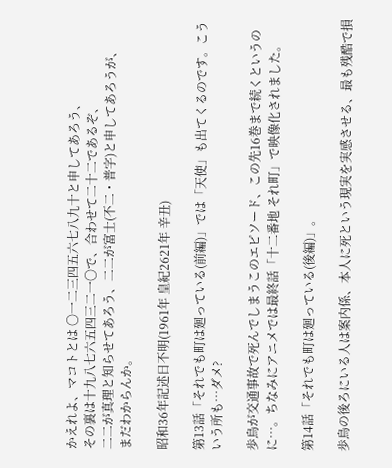かえれよ、マコトとは 〇一二三四五六七八九十と申してあろう、
その裏は十九八七六五四三二一〇で、合わせて二十二であるぞ、
二二が真理と知らせてあろう、二二が富士(不二・普字)と申してあろうが、
まだわからんか。

昭和36年記述日不明(1961年 皇紀2621年 辛丑)

第13話「それでも町は廻っている(前編)」では「天使」も出てくるのです。こういう所も…ダメ?

歩鳥が交通事故で死んでしまうこのエピソード、この先16巻まで続くというのに…。ちなみにアニメでは最終話「十二番地 それ町」で映像化されました。

第14話「それでも町は廻っている(後編)」。

歩鳥の後ろにいる人は案内係、本人に死という現実を実感させる、最も残酷で損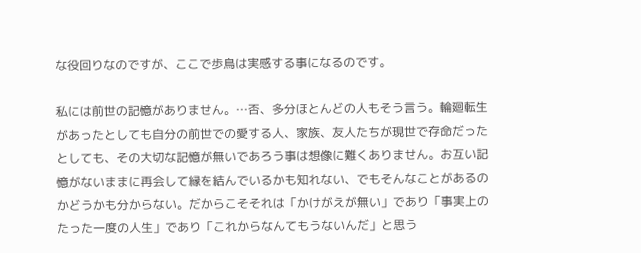な役回りなのですが、ここで歩鳥は実感する事になるのです。

私には前世の記憶がありません。…否、多分ほとんどの人もそう言う。輪廻転生があったとしても自分の前世での愛する人、家族、友人たちが現世で存命だったとしても、その大切な記憶が無いであろう事は想像に難くありません。お互い記憶がないままに再会して縁を結んでいるかも知れない、でもそんなことがあるのかどうかも分からない。だからこそそれは「かけがえが無い」であり「事実上のたった一度の人生」であり「これからなんてもうないんだ」と思う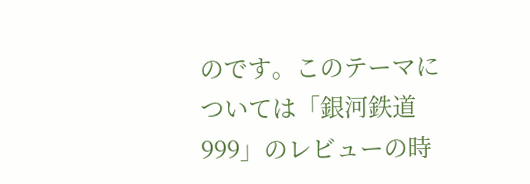のです。このテーマについては「銀河鉄道999」のレビューの時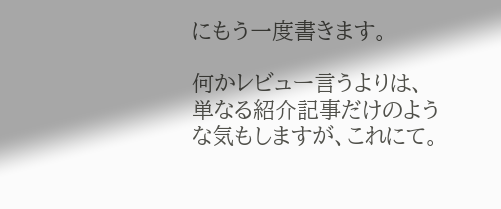にもう一度書きます。

何かレビュー言うよりは、単なる紹介記事だけのような気もしますが、これにて。